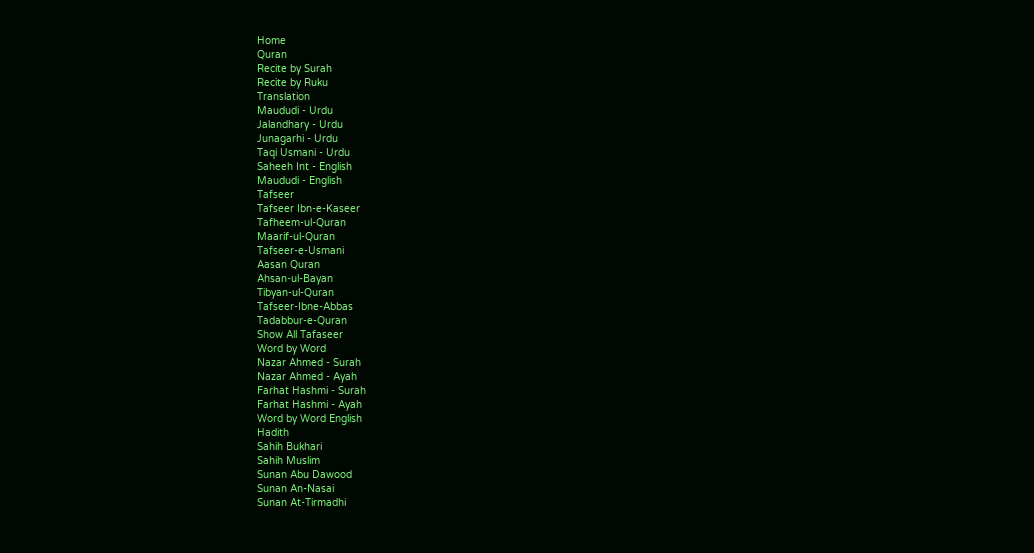Home
Quran
Recite by Surah
Recite by Ruku
Translation
Maududi - Urdu
Jalandhary - Urdu
Junagarhi - Urdu
Taqi Usmani - Urdu
Saheeh Int - English
Maududi - English
Tafseer
Tafseer Ibn-e-Kaseer
Tafheem-ul-Quran
Maarif-ul-Quran
Tafseer-e-Usmani
Aasan Quran
Ahsan-ul-Bayan
Tibyan-ul-Quran
Tafseer-Ibne-Abbas
Tadabbur-e-Quran
Show All Tafaseer
Word by Word
Nazar Ahmed - Surah
Nazar Ahmed - Ayah
Farhat Hashmi - Surah
Farhat Hashmi - Ayah
Word by Word English
Hadith
Sahih Bukhari
Sahih Muslim
Sunan Abu Dawood
Sunan An-Nasai
Sunan At-Tirmadhi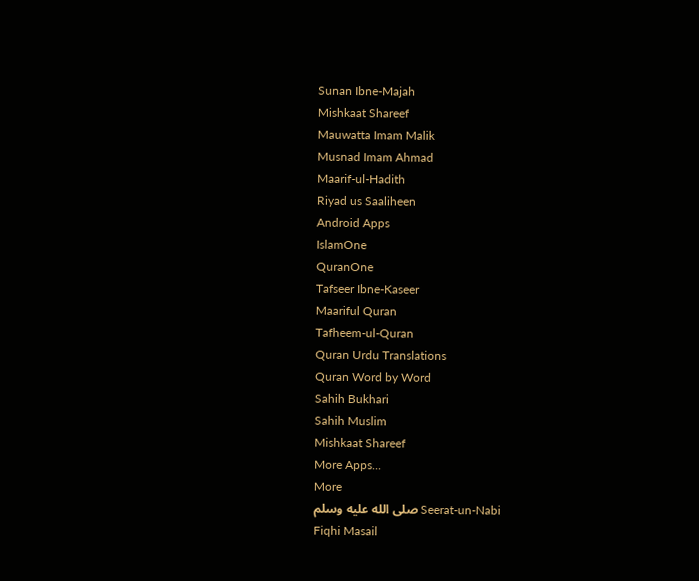Sunan Ibne-Majah
Mishkaat Shareef
Mauwatta Imam Malik
Musnad Imam Ahmad
Maarif-ul-Hadith
Riyad us Saaliheen
Android Apps
IslamOne
QuranOne
Tafseer Ibne-Kaseer
Maariful Quran
Tafheem-ul-Quran
Quran Urdu Translations
Quran Word by Word
Sahih Bukhari
Sahih Muslim
Mishkaat Shareef
More Apps...
More
Seerat-un-Nabi صلى الله عليه وسلم
Fiqhi Masail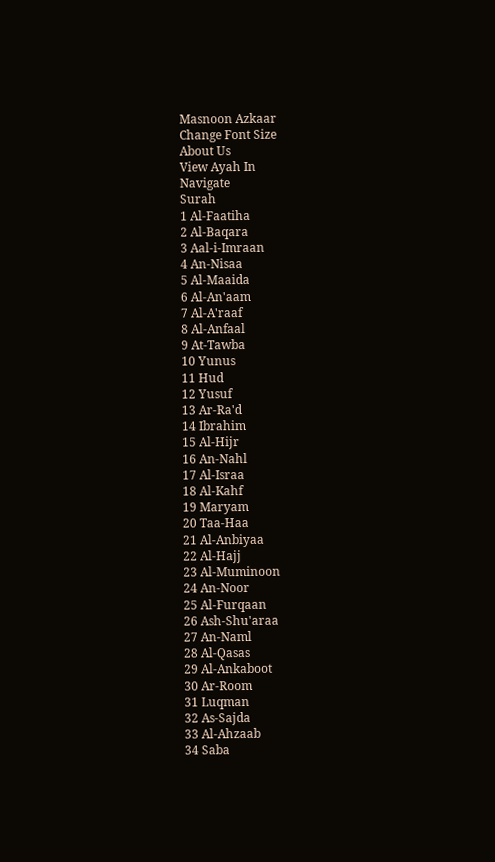Masnoon Azkaar
Change Font Size
About Us
View Ayah In
Navigate
Surah
1 Al-Faatiha
2 Al-Baqara
3 Aal-i-Imraan
4 An-Nisaa
5 Al-Maaida
6 Al-An'aam
7 Al-A'raaf
8 Al-Anfaal
9 At-Tawba
10 Yunus
11 Hud
12 Yusuf
13 Ar-Ra'd
14 Ibrahim
15 Al-Hijr
16 An-Nahl
17 Al-Israa
18 Al-Kahf
19 Maryam
20 Taa-Haa
21 Al-Anbiyaa
22 Al-Hajj
23 Al-Muminoon
24 An-Noor
25 Al-Furqaan
26 Ash-Shu'araa
27 An-Naml
28 Al-Qasas
29 Al-Ankaboot
30 Ar-Room
31 Luqman
32 As-Sajda
33 Al-Ahzaab
34 Saba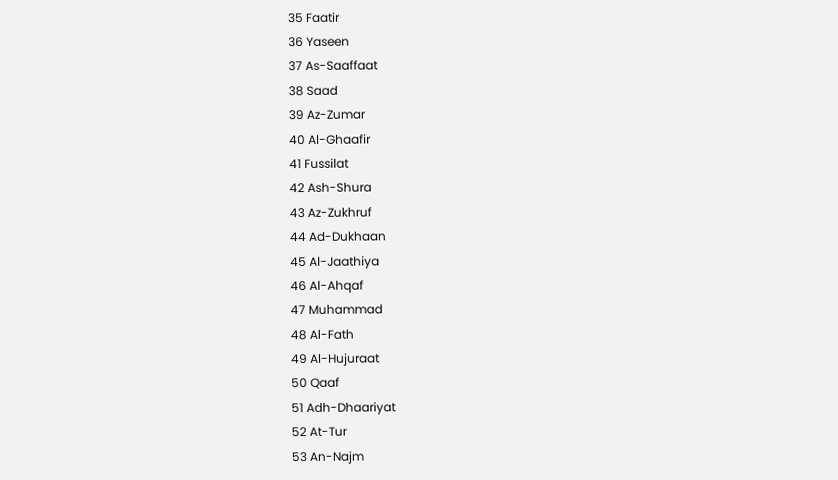35 Faatir
36 Yaseen
37 As-Saaffaat
38 Saad
39 Az-Zumar
40 Al-Ghaafir
41 Fussilat
42 Ash-Shura
43 Az-Zukhruf
44 Ad-Dukhaan
45 Al-Jaathiya
46 Al-Ahqaf
47 Muhammad
48 Al-Fath
49 Al-Hujuraat
50 Qaaf
51 Adh-Dhaariyat
52 At-Tur
53 An-Najm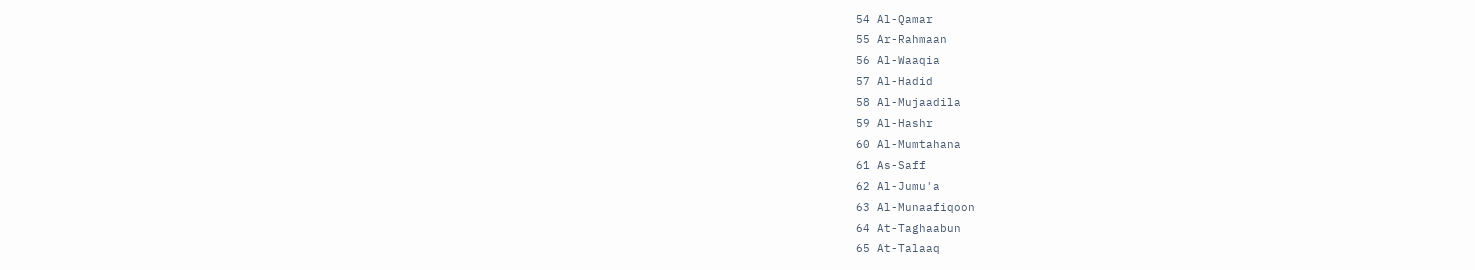54 Al-Qamar
55 Ar-Rahmaan
56 Al-Waaqia
57 Al-Hadid
58 Al-Mujaadila
59 Al-Hashr
60 Al-Mumtahana
61 As-Saff
62 Al-Jumu'a
63 Al-Munaafiqoon
64 At-Taghaabun
65 At-Talaaq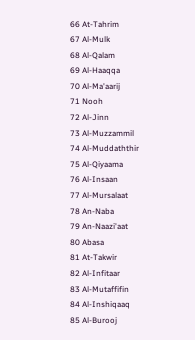66 At-Tahrim
67 Al-Mulk
68 Al-Qalam
69 Al-Haaqqa
70 Al-Ma'aarij
71 Nooh
72 Al-Jinn
73 Al-Muzzammil
74 Al-Muddaththir
75 Al-Qiyaama
76 Al-Insaan
77 Al-Mursalaat
78 An-Naba
79 An-Naazi'aat
80 Abasa
81 At-Takwir
82 Al-Infitaar
83 Al-Mutaffifin
84 Al-Inshiqaaq
85 Al-Burooj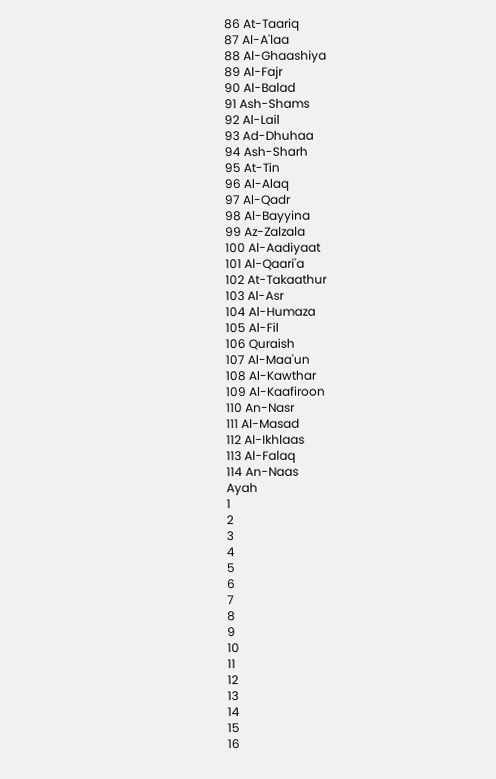86 At-Taariq
87 Al-A'laa
88 Al-Ghaashiya
89 Al-Fajr
90 Al-Balad
91 Ash-Shams
92 Al-Lail
93 Ad-Dhuhaa
94 Ash-Sharh
95 At-Tin
96 Al-Alaq
97 Al-Qadr
98 Al-Bayyina
99 Az-Zalzala
100 Al-Aadiyaat
101 Al-Qaari'a
102 At-Takaathur
103 Al-Asr
104 Al-Humaza
105 Al-Fil
106 Quraish
107 Al-Maa'un
108 Al-Kawthar
109 Al-Kaafiroon
110 An-Nasr
111 Al-Masad
112 Al-Ikhlaas
113 Al-Falaq
114 An-Naas
Ayah
1
2
3
4
5
6
7
8
9
10
11
12
13
14
15
16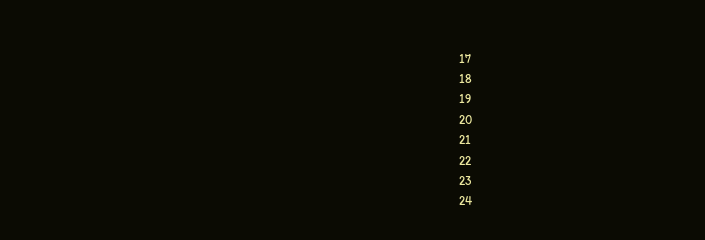17
18
19
20
21
22
23
24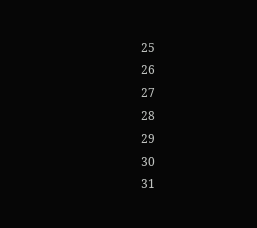25
26
27
28
29
30
31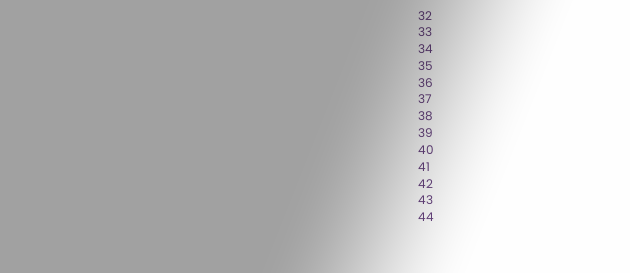32
33
34
35
36
37
38
39
40
41
42
43
44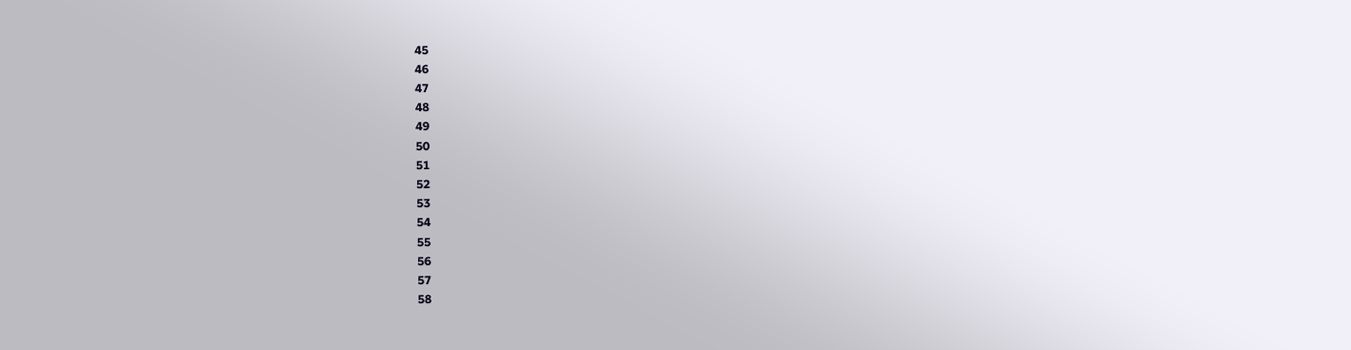45
46
47
48
49
50
51
52
53
54
55
56
57
58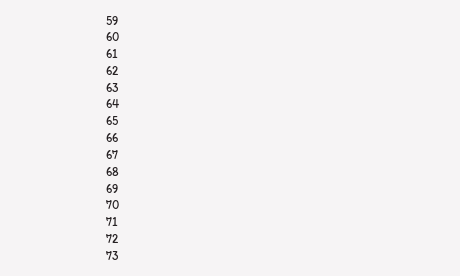59
60
61
62
63
64
65
66
67
68
69
70
71
72
73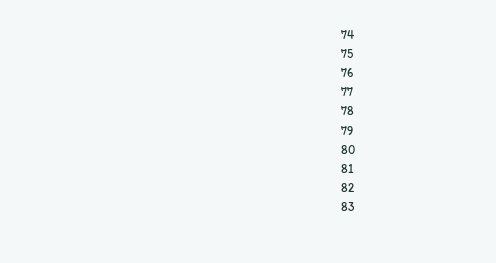74
75
76
77
78
79
80
81
82
83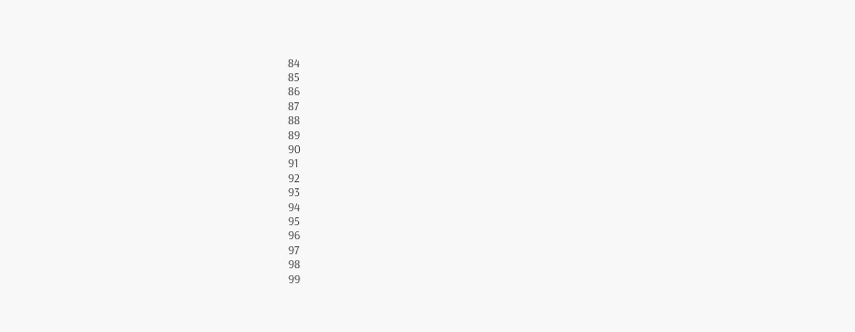84
85
86
87
88
89
90
91
92
93
94
95
96
97
98
99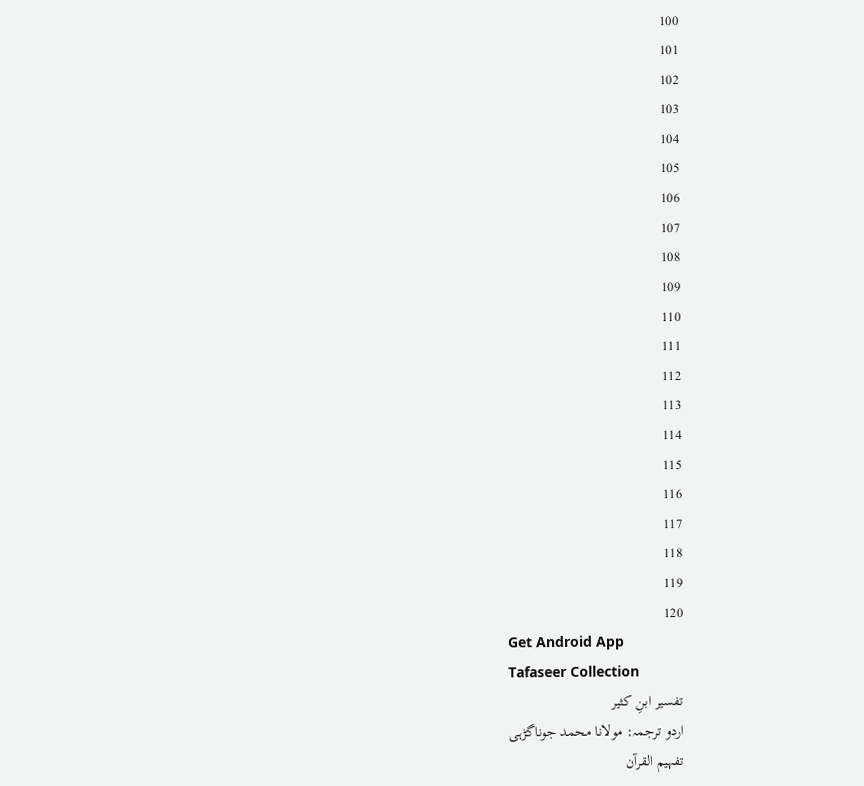100
101
102
103
104
105
106
107
108
109
110
111
112
113
114
115
116
117
118
119
120
Get Android App
Tafaseer Collection
تفسیر ابنِ کثیر
اردو ترجمہ: مولانا محمد جوناگڑہی
تفہیم القرآن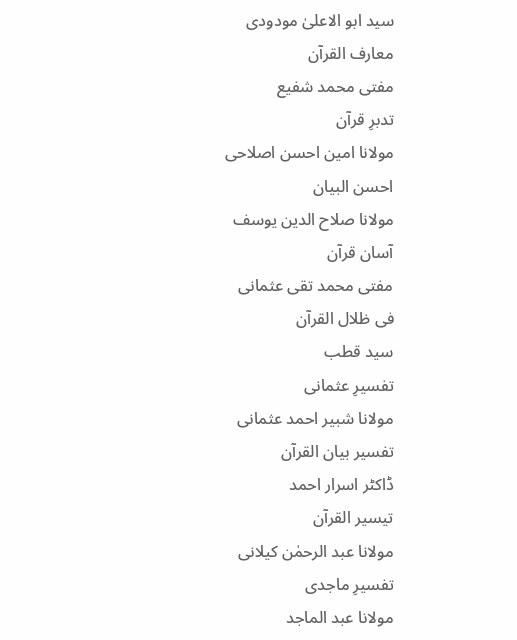سید ابو الاعلیٰ مودودی
معارف القرآن
مفتی محمد شفیع
تدبرِ قرآن
مولانا امین احسن اصلاحی
احسن البیان
مولانا صلاح الدین یوسف
آسان قرآن
مفتی محمد تقی عثمانی
فی ظلال القرآن
سید قطب
تفسیرِ عثمانی
مولانا شبیر احمد عثمانی
تفسیر بیان القرآن
ڈاکٹر اسرار احمد
تیسیر القرآن
مولانا عبد الرحمٰن کیلانی
تفسیرِ ماجدی
مولانا عبد الماجد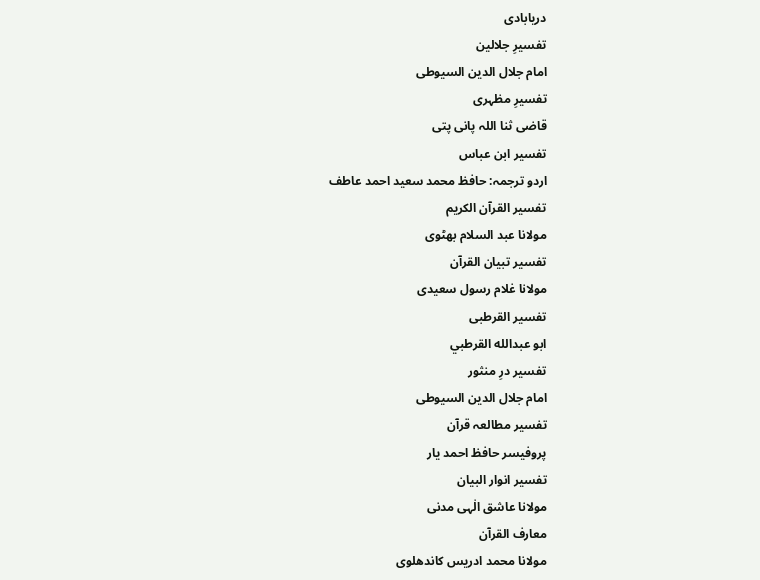دریابادی
تفسیرِ جلالین
امام جلال الدین السیوطی
تفسیرِ مظہری
قاضی ثنا اللہ پانی پتی
تفسیر ابن عباس
اردو ترجمہ: حافظ محمد سعید احمد عاطف
تفسیر القرآن الکریم
مولانا عبد السلام بھٹوی
تفسیر تبیان القرآن
مولانا غلام رسول سعیدی
تفسیر القرطبی
ابو عبدالله القرطبي
تفسیر درِ منثور
امام جلال الدین السیوطی
تفسیر مطالعہ قرآن
پروفیسر حافظ احمد یار
تفسیر انوار البیان
مولانا عاشق الٰہی مدنی
معارف القرآن
مولانا محمد ادریس کاندھلوی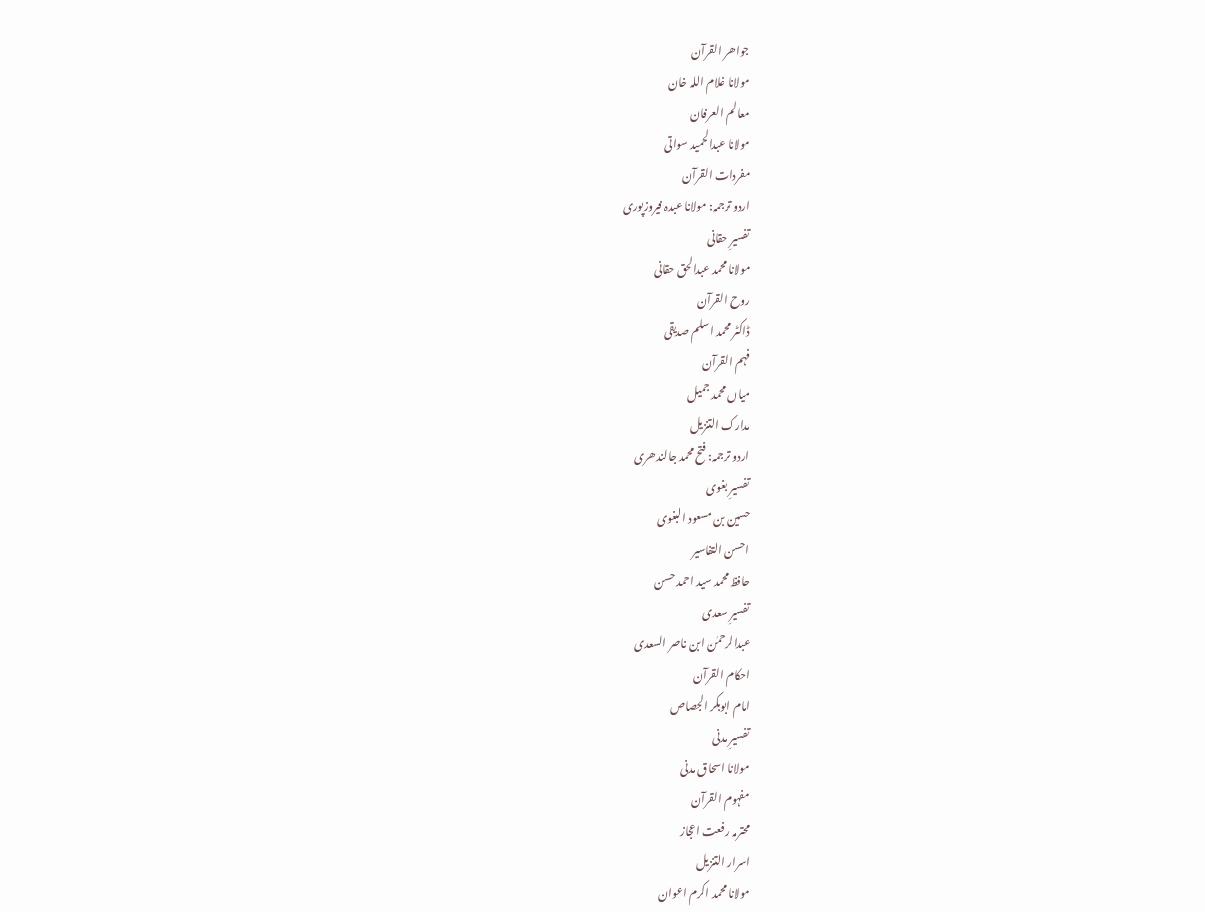جواھر القرآن
مولانا غلام اللہ خان
معالم العرفان
مولانا عبدالحمید سواتی
مفردات القرآن
اردو ترجمہ: مولانا عبدہ فیروزپوری
تفسیرِ حقانی
مولانا محمد عبدالحق حقانی
روح القرآن
ڈاکٹر محمد اسلم صدیقی
فہم القرآن
میاں محمد جمیل
مدارک التنزیل
اردو ترجمہ: فتح محمد جالندھری
تفسیرِ بغوی
حسین بن مسعود البغوی
احسن التفاسیر
حافظ محمد سید احمد حسن
تفسیرِ سعدی
عبدالرحمٰن ابن ناصر السعدی
احکام القرآن
امام ابوبکر الجصاص
تفسیرِ مدنی
مولانا اسحاق مدنی
مفہوم القرآن
محترمہ رفعت اعجاز
اسرار التنزیل
مولانا محمد اکرم اعوان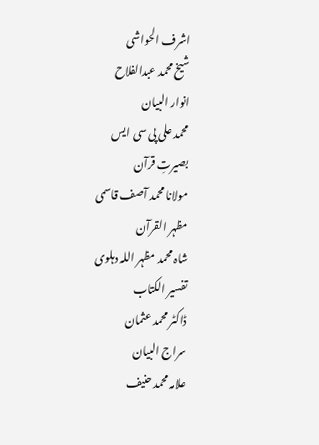اشرف الحواشی
شیخ محمد عبدالفلاح
انوار البیان
محمد علی پی سی ایس
بصیرتِ قرآن
مولانا محمد آصف قاسمی
مظہر القرآن
شاہ محمد مظہر اللہ دہلوی
تفسیر الکتاب
ڈاکٹر محمد عثمان
سراج البیان
علامہ محمد حنیف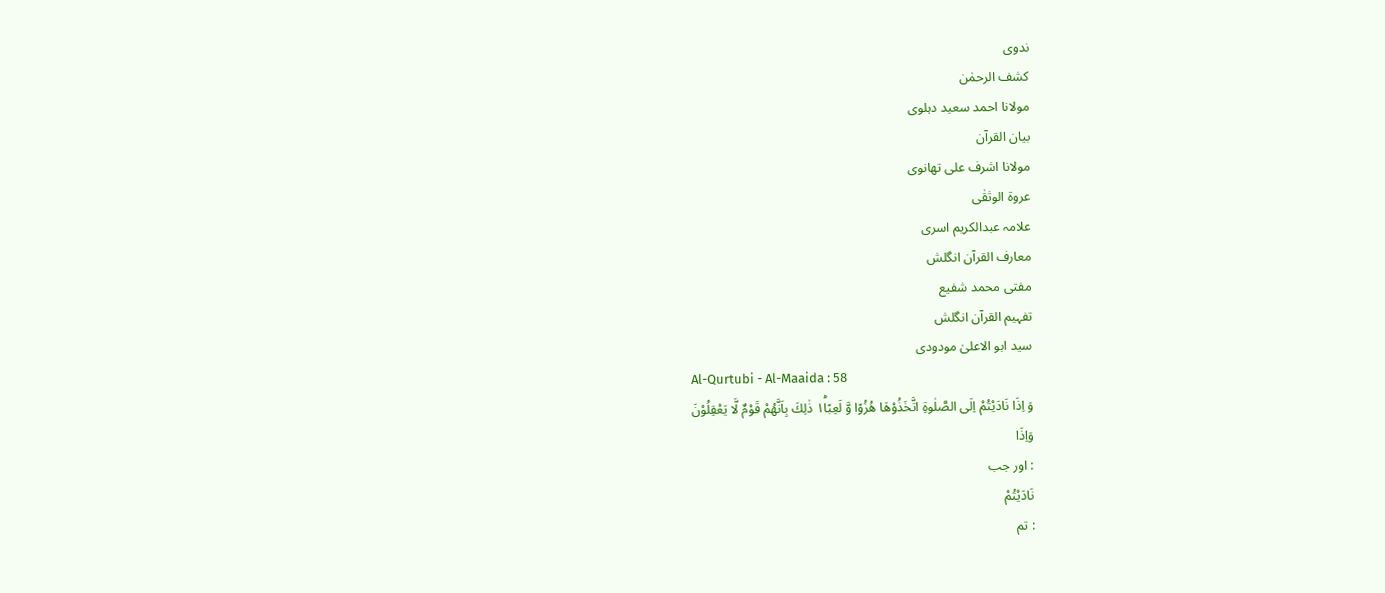ندوی
کشف الرحمٰن
مولانا احمد سعید دہلوی
بیان القرآن
مولانا اشرف علی تھانوی
عروۃ الوثقٰی
علامہ عبدالکریم اسری
معارف القرآن انگلش
مفتی محمد شفیع
تفہیم القرآن انگلش
سید ابو الاعلیٰ مودودی
Al-Qurtubi - Al-Maaida : 58
وَ اِذَا نَادَیْتُمْ اِلَى الصَّلٰوةِ اتَّخَذُوْهَا هُزُوًا وَّ لَعِبًا١ؕ ذٰلِكَ بِاَنَّهُمْ قَوْمٌ لَّا یَعْقِلُوْنَ
وَاِذَا
: اور جب
نَادَيْتُمْ
: تم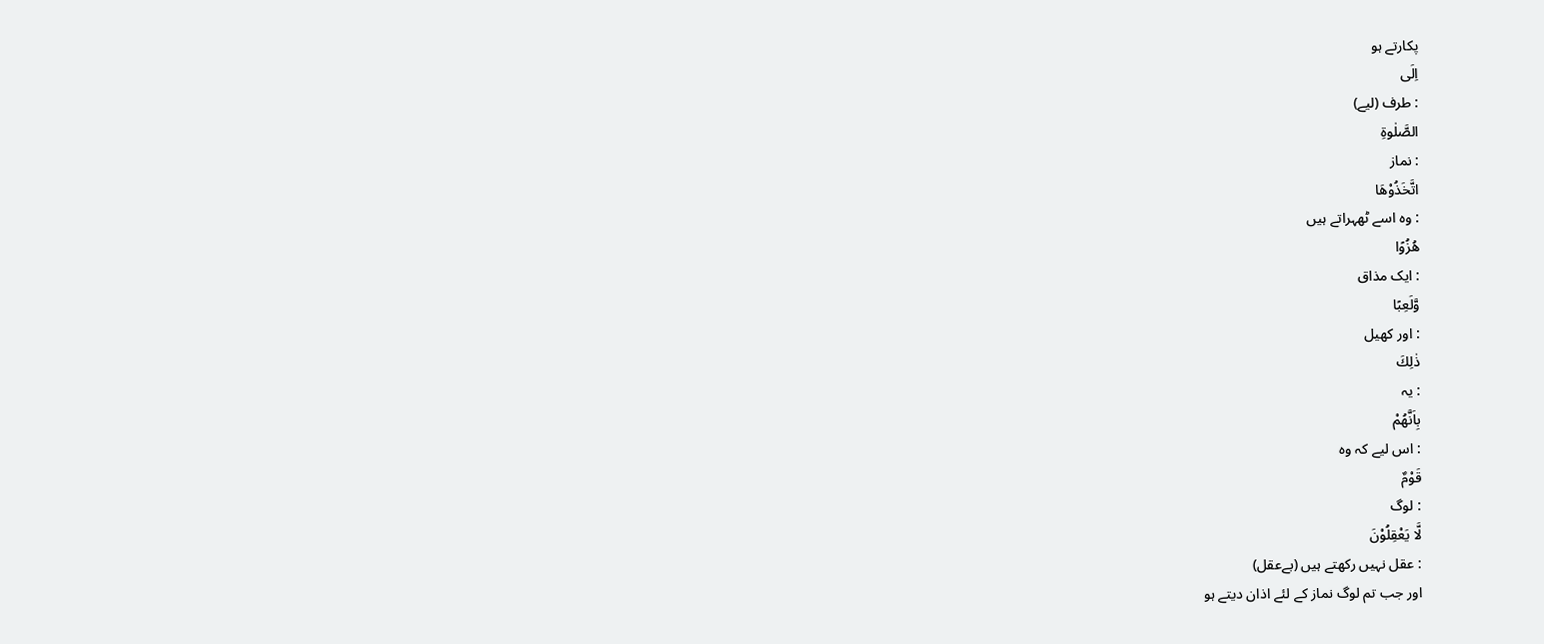پکارتے ہو
اِلَى
: طرف (لیے)
الصَّلٰوةِ
: نماز
اتَّخَذُوْهَا
: وہ اسے ٹھہراتے ہیں
هُزُوًا
: ایک مذاق
وَّلَعِبًا
: اور کھیل
ذٰلِكَ
: یہ
بِاَنَّهُمْ
: اس لیے کہ وہ
قَوْمٌ
: لوگ
لَّا يَعْقِلُوْنَ
: عقل نہیں رکھتے ہیں (بےعقل)
اور جب تم لوگ نماز کے لئے اذان دیتے ہو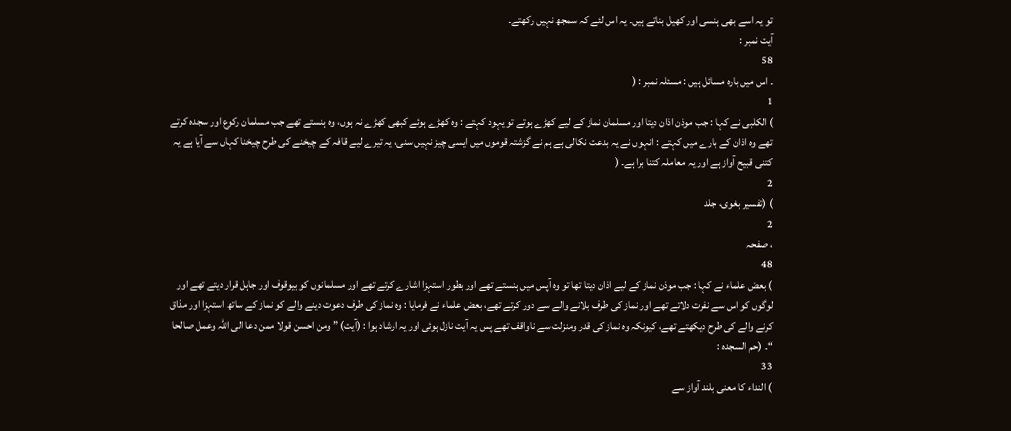تو یہ اسے بھی ہنسی اور کھیل بناتے ہیں۔ یہ اس لئے کہ سمجھ نہیں رکھتے۔
آیت نمبر :
58
۔ اس میں بارہ مسائل ہیں : مسئلہ نمبر : (
1
) الکلبی نے کہا : جب موذن اذان دیتا اور مسلمان نماز کے لیے کھڑے ہوتے تو یہود کہتے : وہ کھڑے ہوئے کبھی کھڑے نہ ہوں، وہ ہنستے تھے جب مسلمان رکوع اور سجدہ کرتے تھے وہ اذان کے بارے میں کہتے : انہوں نے یہ بدعت نکالی ہے ہم نے گزشتہ قوموں میں ایسی چیز نہیں سنی، یہ تیرے لیے قافہ کے چیخنے کی طرح چیخنا کہاں سے آیا ہے یہ کتنی قبیح آواز ہے اور یہ معاملہ کتنا برا ہے۔ (
2
) (تفسیر بغوی، جلد
2
، صفحہ
48
) بعض علماء نے کہا : جب موذن نماز کے لیے اذان دیتا تھا تو وہ آپس میں ہنستے تھے اور بطور استہزا اشارے کرتے تھے اور مسلمانوں کو بیوقوف اور جاہل قرار دیتے تھے اور لوگوں کو اس سے نفرت دلاتے تھے اور نماز کی طرف بلانے والے سے دور کرتے تھے، بعض علماء نے فرمایا : وہ نماز کی طرف دعوت دینے والے کو نماز کے ساتھ استہزا اور مذاق کرنے والے کی طرح دیکھتے تھے، کیونکہ وہ نماز کی قدر ومنزلت سے ناواقف تھے پس یہ آیت نازل ہوئی اور یہ ارشاد ہوا : (آیت) ” ومن احسن قولا ممن دعا الی اللہ وعمل صالحا “۔ (حم السجدہ :
33
) النداء کا معنی بلند آواز سے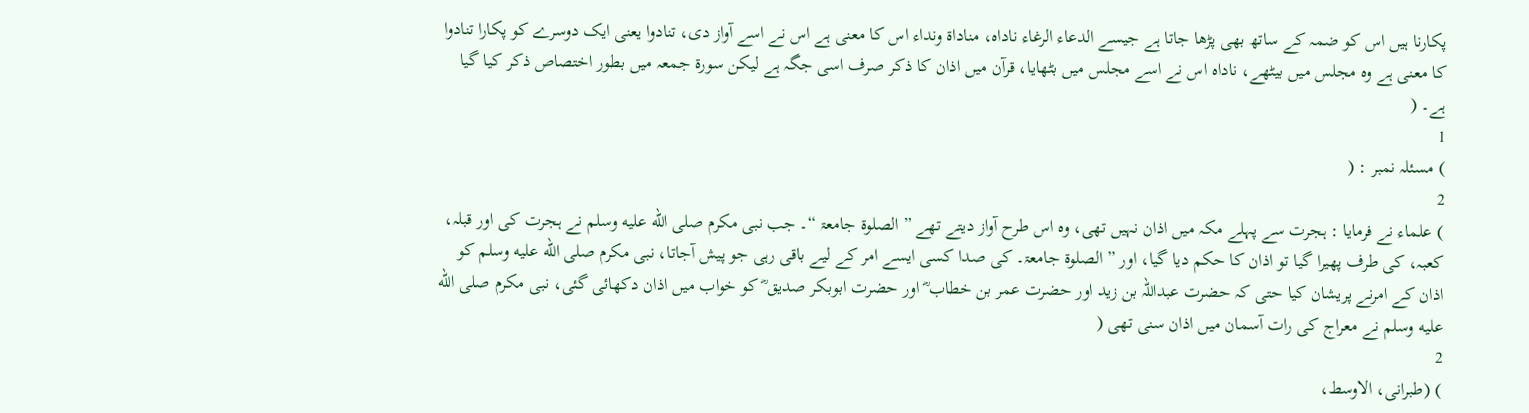پکارنا ہیں اس کو ضمہ کے ساتھ بھی پڑھا جاتا ہے جیسے الدعاء الرغاء ناداہ، مناداۃ ونداء اس کا معنی ہے اس نے اسے آواز دی، تنادوا یعنی ایک دوسرے کو پکارا تنادوا کا معنی ہے وہ مجلس میں بیٹھے، ناداہ اس نے اسے مجلس میں بٹھایا، قرآن میں اذان کا ذکر صرف اسی جگہ ہے لیکن سورة جمعہ میں بطور اختصاص ذکر کیا گیا ہے۔ (
1
) مسئلہ نمبر : (
2
) علماء نے فرمایا : ہجرت سے پہلے مکہ میں اذان نہیں تھی، وہ اس طرح آواز دیتے تھے ” الصلوۃ جامعۃ “۔ جب نبی مکرم صلى الله عليه وسلم نے ہجرت کی اور قبلہ، کعبہ، کی طرف پھیرا گیا تو اذان کا حکم دیا گیا، اور ” الصلوۃ جامعۃ۔ کی صدا کسی ایسے امر کے لیے باقی رہی جو پیش آجاتا، نبی مکرم صلى الله عليه وسلم کو اذان کے امرنے پریشان کیا حتی کہ حضرت عبداللہ بن زید اور حضرت عمر بن خطاب ؓ اور حضرت ابوبکر صدیق ؓ کو خواب میں اذان دکھائی گئی، نبی مکرم صلى الله عليه وسلم نے معراج کی رات آسمان میں اذان سنی تھی (
2
) (طبرانی، الاوسط،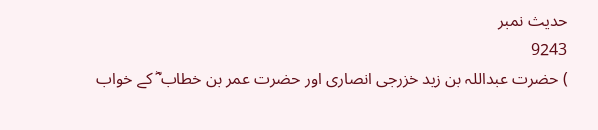حدیث نمبر
9243
) حضرت عبداللہ بن زید خزرجی انصاری اور حضرت عمر بن خطاب ؓ کے خواب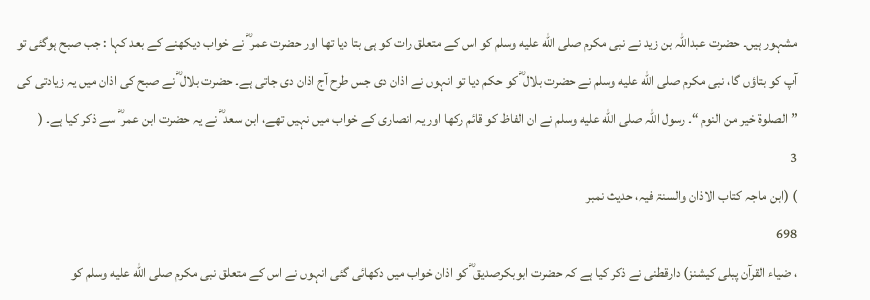مشہور ہیں۔ حضرت عبداللہ بن زید نے نبی مکرم صلى الله عليه وسلم کو اس کے متعلق رات کو ہی بتا دیا تھا اور حضرت عمر ؓ نے خواب دیکھنے کے بعد کہا : جب صبح ہوگئی تو آپ کو بتاؤں گا، نبی مکرم صلى الله عليه وسلم نے حضرت بلال ؓ کو حکم دیا تو انہوں نے اذان دی جس طرح آج اذان دی جاتی ہے۔ حضرت بلال ؓ نے صبح کی اذان میں یہ زیادتی کی ” الصلوۃ خیر من النوم “۔ رسول اللہ صلى الله عليه وسلم نے ان الفاظ کو قائم رکھا اور یہ انصاری کے خواب میں نہیں تھے، ابن سعد ؓ نے یہ حضرت ابن عمر ؓ سے ذکر کیا ہے۔ (
3
) (ابن ماجہ کتاب الاذان والسنۃ فیہ، حدیث نمبر
698
، ضیاء القرآن پبلی کیشنز) دارقطنی نے ذکر کیا ہے کہ حضرت ابوبکرصدیق ؓ کو اذان خواب میں دکھائی گئی انہوں نے اس کے متعلق نبی مکرم صلى الله عليه وسلم کو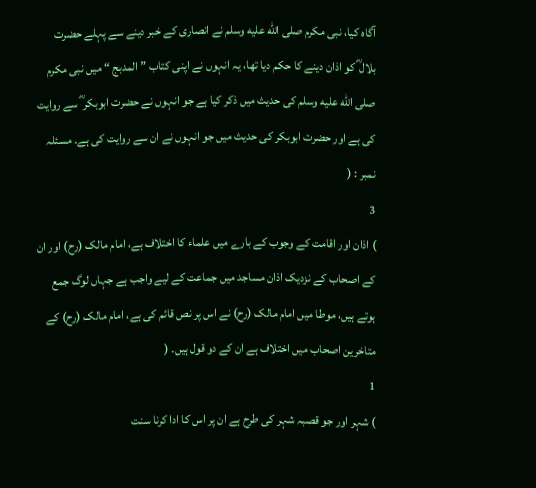آگاہ کیا، نبی مکرم صلى الله عليه وسلم نے انصاری کے خبر دینے سے پہلے حضرت بلال ؓ کو اذان دینے کا حکم دیا تھا، یہ انہوں نے اپنی کتاب ” المدبج “ میں نبی مکرم صلى الله عليه وسلم کی حدیث میں ذکر کیا ہے جو انہوں نے حضرت ابوبکر ؓ سے روایت کی ہے اور حضرت ابوبکر کی حدیث میں جو انہوں نے ان سے روایت کی ہے۔ مسئلہ نمبر : (
3
) اذان اور اقامت کے وجوب کے بارے میں علماء کا اختلاف ہے، امام مالک (رح) اور ان کے اصحاب کے نزدیک اذان مساجد میں جماعت کے لیے واجب ہے جہاں لوگ جمع ہوتے ہیں، موطا میں امام مالک (رح) نے اس پر نص قائم کی ہے، امام مالک (رح) کے متاخرین اصحاب میں اختلاف ہے ان کے دو قول ہیں۔ (
1
) شہر اور جو قصبہ شہر کی طرح ہے ان پر اس کا ادا کرنا سنت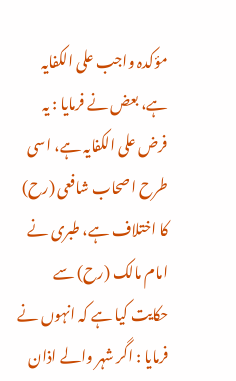مؤکدہ واجب علی الکفایہ ہے، بعض نے فرمایا : یہ فرض علی الکفایہ ہے، اسی طرح اصحاب شافعی (رح) کا اختلاف ہے، طبری نے امام مالک (رح) سے حکایت کیا ہے کہ انہوں نے فرمایا : اگر شہر والے اذان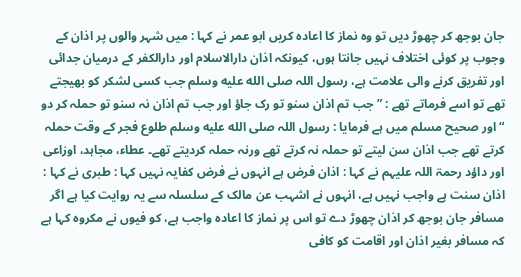جان بوجھ کر چھوڑ دیں تو وہ نماز کا اعادہ کریں ابو عمر نے کہا : میں شہر والوں پر اذان کے وجوب پر کوئی اختلاف نہیں جانتا ہوں، کیونکہ اذان دارالاسلام اور دارالکفر کے درمیان جدائی اور تفریق کرنے والی علامت ہے، رسول اللہ صلى الله عليه وسلم جب کسی لشکر کو بھیجتے تھے تو اسے فرماتے تھے : ” جب تم اذان سنو تو رک جاؤ اور جب تم اذان نہ سنو تو حملہ کر دو “ اور صحیح مسلم میں ہے فرمایا : رسول اللہ صلى الله عليه وسلم طلوع فجر کے وقت حملہ کرتے تھے جب اذان سن لیتے تو حملہ نہ کرتے تھے ورنہ حملہ کردیتے تھے۔ عطاء، مجاہد، اوزاعی اور داؤد رحمۃ اللہ علیہم نے کہا : اذان فرض ہے انہوں نے فرض کفایہ نہیں کہا : طبری نے کہا : اذان سنت ہے واجب نہیں ہے، انہوں نے اشہب عن مالک کے سلسلہ سے یہ روایت کیا ہے اگر مسافر جان بوجھ کر اذان چھوڑ دے تو اس پر نماز کا اعادہ واجب ہے، کو فیوں نے مکروہ کہا ہے کہ مسافر بغیر اذان اور اقامت کو کافی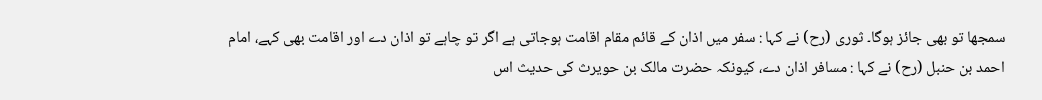سمجھا تو بھی جائز ہوگا۔ ثوری (رح) نے کہا : سفر میں اذان کے قائم مقام اقامت ہوجاتی ہے اگر تو چاہے تو اذان دے اور اقامت بھی کہے، امام احمد بن حنبل (رح) نے کہا : مسافر اذان دے، کیونکہ حضرت مالک بن حویرث کی حدیث اس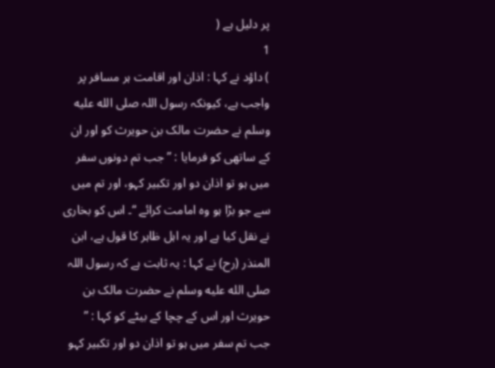پر دلیل ہے (
1
) داؤد نے کہا : اذان اور اقامت ہر مسافر پر واجب ہے، کیونکہ رسول اللہ صلى الله عليه وسلم نے حضرت مالک بن حویرث کو اور ان کے ساتھی کو فرمایا : ” جب تم دونوں سفر میں ہو تو اذان دو اور تکبیر کہو، اور تم میں سے جو بڑا ہو وہ امامت کرائے “۔ اس کو بخاری نے نقل کیا ہے اور یہ اہل ظاہر کا قول ہے، ابن المنذر (رح) نے کہا : یہ ثابت ہے کہ رسول اللہ صلى الله عليه وسلم نے حضرت مالک بن حویرث اور اس کے چچا کے بیٹے کو کہا : ” جب تم سفر میں ہو تو اذان دو اور تکبیر کہو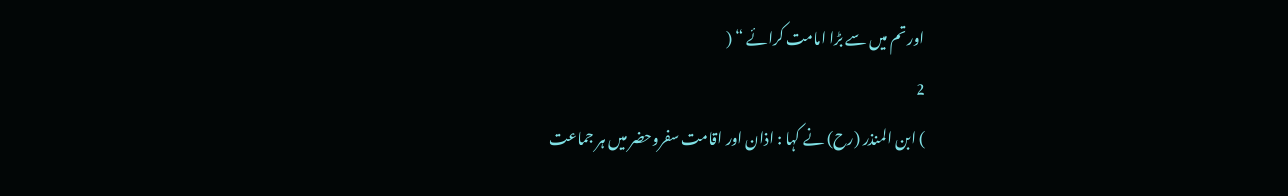اور تم میں سے بڑا امامت کرائے “ (
2
) ابن المنذر (رح) نے کہا : اذان اور اقامت سفروحضر میں ہر جماعت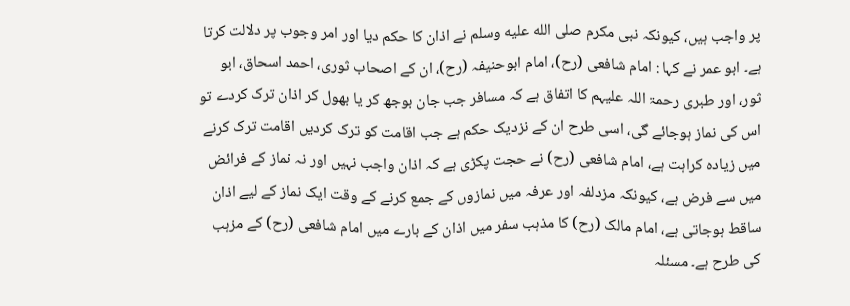پر واجب ہیں، کیونکہ نبی مکرم صلى الله عليه وسلم نے اذان کا حکم دیا اور امر وجوب پر دلالت کرتا ہے۔ ابو عمر نے کہا : امام شافعی (رح)، امام ابوحنیفہ (رح)، ان کے اصحاب ثوری، احمد اسحاق، ابو ثور، اور طبری رحمۃ اللہ علیہم کا اتفاق ہے کہ مسافر جب جان بوجھ کر یا بھول کر اذان ترک کردے تو اس کی نماز ہوجائے گی، اسی طرح ان کے نزدیک حکم ہے جب اقامت کو ترک کردیں اقامت ترک کرنے میں زیادہ کراہت ہے، امام شافعی (رح) نے حجت پکڑی ہے کہ اذان واجب نہیں اور نہ نماز کے فرائض میں سے فرض ہے، کیونکہ مزدلفہ اور عرفہ میں نمازوں کے جمع کرنے کے وقت ایک نماز کے لیے اذان ساقط ہوجاتی ہے، امام مالک (رح) کا مذہب سفر میں اذان کے بارے میں امام شافعی (رح) کے مزہب کی طرح ہے۔ مسئلہ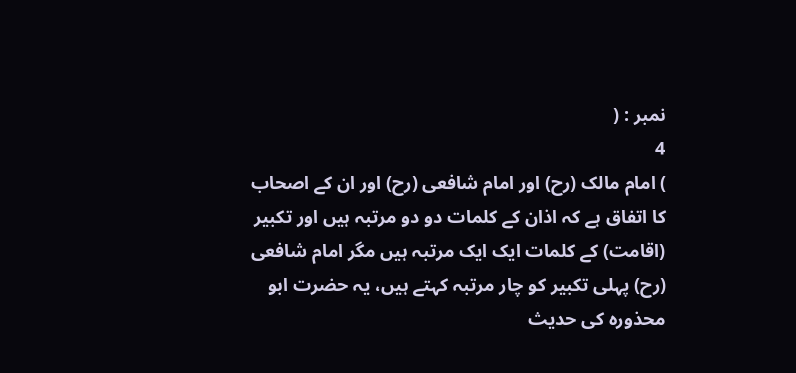نمبر : (
4
) امام مالک (رح) اور امام شافعی (رح) اور ان کے اصحاب کا اتفاق ہے کہ اذان کے کلمات دو دو مرتبہ ہیں اور تکبیر (اقامت) کے کلمات ایک ایک مرتبہ ہیں مگر امام شافعی (رح) پہلی تکبیر کو چار مرتبہ کہتے ہیں، یہ حضرت ابو محذورہ کی حدیث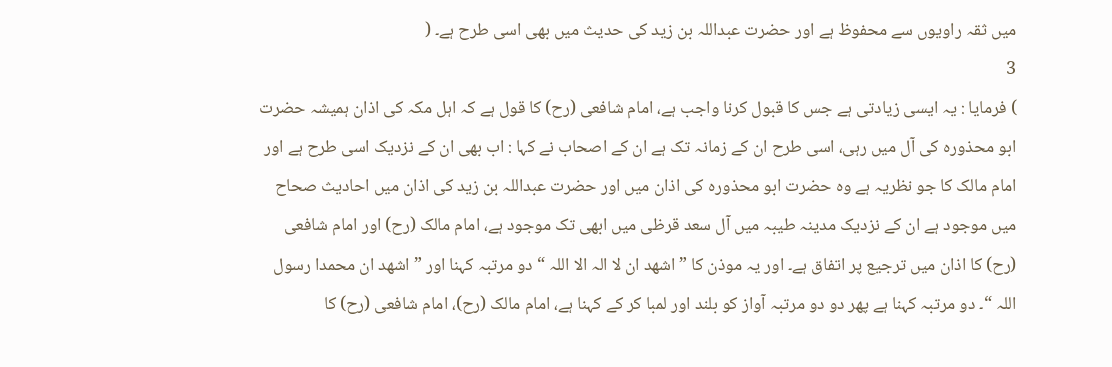میں ثقہ راویوں سے محفوظ ہے اور حضرت عبداللہ بن زید کی حدیث میں بھی اسی طرح ہے۔ (
3
) فرمایا : یہ ایسی زیادتی ہے جس کا قبول کرنا واجب ہے، امام شافعی (رح) کا قول ہے کہ اہل مکہ کی اذان ہمیشہ حضرت ابو محذورہ کی آل میں رہی، اسی طرح ان کے زمانہ تک ہے ان کے اصحاب نے کہا : اب بھی ان کے نزدیک اسی طرح ہے اور امام مالک کا جو نظریہ ہے وہ حضرت ابو محذورہ کی اذان میں اور حضرت عبداللہ بن زید کی اذان میں احادیث صحاح میں موجود ہے ان کے نزدیک مدینہ طیبہ میں آل سعد قرظی میں ابھی تک موجود ہے، امام مالک (رح) اور امام شافعی (رح) کا اذان میں ترجیع پر اتفاق ہے۔ اور یہ موذن کا ” اشھد ان لا الہ الا اللہ “ دو مرتبہ کہنا اور ” اشھد ان محمدا رسول اللہ “۔ دو مرتبہ کہنا ہے پھر دو دو مرتبہ آواز کو بلند اور لمبا کر کے کہنا ہے، امام مالک (رح)، امام شافعی (رح) کا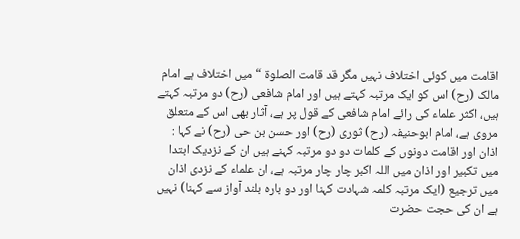اقامت میں کوئی اختلاف نہیں مگر قد قامت الصلوۃ “ میں اختلاف ہے امام مالک (رح) اس کو ایک مرتبہ کہتے ہیں اور امام شافعی (رح) دو مرتبہ کہتے ہیں، اکثر علماء کی رائے امام شافعی کے قول پر ہے، آثار بھی اس کے متعلق مروی ہے، امام ابوحنیفہ (رح) ثوری (رح) اور حسن بن حی (رح) نے کہا : اذان اور اقامت دونوں کے کلمات دو دو مرتبہ کہنے ہیں ان کے نزدیک ابتدا میں تکبیر اور اذان میں اللہ اکبر چار چار مرتبہ ہے، ان علماء کے نزدی اذان میں ترجیع (ایک مرتبہ کلمہ شہادت کہنا اور دو بارہ بلند آواز سے کہنا) نہیں ہے ان کی حجت حضرت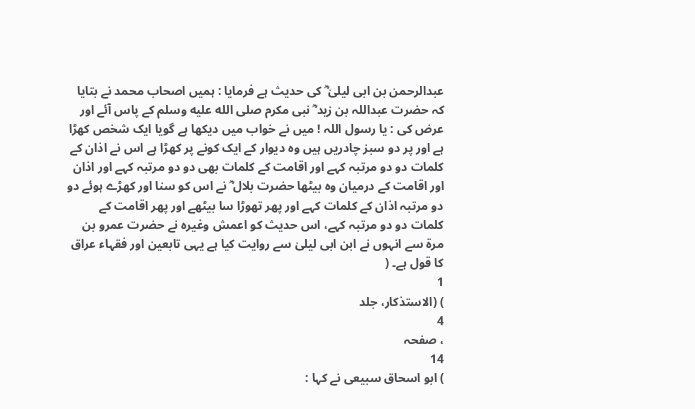عبدالرحمن بن ابی لیلیٰ ؓ کی حدیث ہے فرمایا : ہمیں اصحاب محمد نے بتایا کہ حضرت عبداللہ بن زید ؓ نبی مکرم صلى الله عليه وسلم کے پاس آئے اور عرض کی : یا رسول اللہ ! میں نے خواب میں دیکھا ہے گویا ایک شخص کھڑا ہے اور پر دو سبز چادریں ہیں وہ دیوار کے ایک کونے پر کھڑا ہے اس نے اذان کے کلمات دو دو مرتبہ کہے اور اقامت کے کلمات بھی دو دو مرتبہ کہے اور اذان اور اقامت کے درمیان وہ بیٹھا حضرت بلال ؓ نے اس کو سنا اور کھڑے ہوئے دو دو مرتبہ اذان کے کلمات کہے اور پھر تھوڑا سا بیٹھے اور پھر اقامت کے کلمات دو دو مرتبہ کہے، اس حدیث کو اعمش وغیرہ نے حضرت عمرو بن مرۃ سے انہوں نے ابن ابی لیلیٰ سے روایت کیا ہے یہی تابعین اور فقہاء عراق کا قول ہے۔ (
1
) (الاستذکار، جلد
4
، صفحہ
14
) ابو اسحاق سبیعی نے کہا :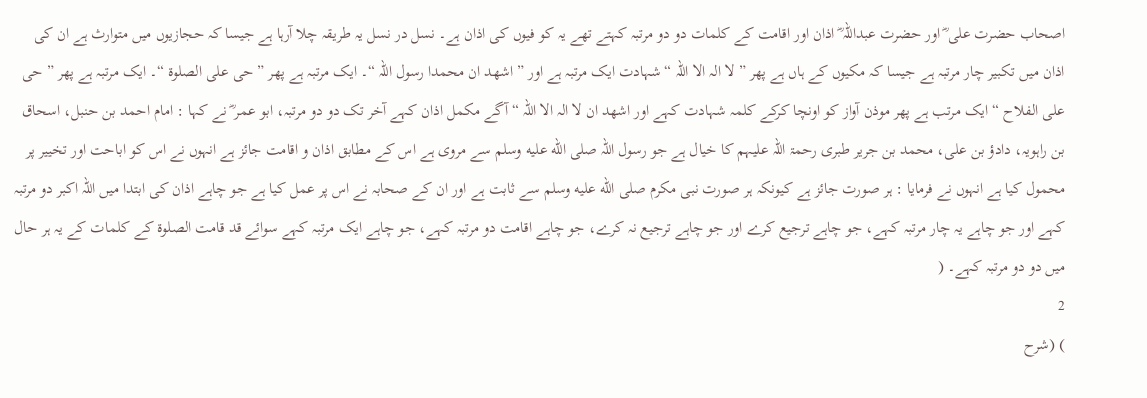اصحاب حضرت علی ؓ اور حضرت عبداللہ ؓ اذان اور اقامت کے کلمات دو دو مرتبہ کہتے تھے یہ کو فیوں کی اذان ہے۔ نسل در نسل یہ طریقہ چلا آرہا ہے جیسا کہ حجازیوں میں متوارث ہے ان کی اذان میں تکبیر چار مرتبہ ہے جیسا کہ مکیوں کے ہاں ہے پھر ” لا الہ الا اللہ “ شہادت ایک مرتبہ ہے اور ” اشھد ان محمدا رسول اللہ “۔ ایک مرتبہ ہے پھر ” حی علی الصلوۃ “۔ ایک مرتبہ ہے پھر ” حی علی الفلاح “ ایک مرتب ہے پھر موذن آواز کو اونچا کرکے کلمہ شہادت کہے اور اشھد ان لا الہ الا اللہ “ آگے مکمل اذان کہے آخر تک دو دو مرتبہ، ابو عمر ؓ نے کہا : امام احمد بن حنبل، اسحاق بن راہویہ، دادؤ بن علی، محمد بن جریر طبری رحمۃ اللہ علیہم کا خیال ہے جو رسول اللہ صلى الله عليه وسلم سے مروی ہے اس کے مطابق اذان و اقامت جائز ہے انہوں نے اس کو اباحت اور تخییر پر محمول کیا ہے انہوں نے فرمایا : ہر صورت جائز ہے کیونکہ ہر صورت نبی مکرم صلى الله عليه وسلم سے ثابت ہے اور ان کے صحابہ نے اس پر عمل کیا ہے جو چاہے اذان کی ابتدا میں اللہ اکبر دو مرتبہ کہے اور جو چاہے یہ چار مرتبہ کہے، جو چاہے ترجیع کرے اور جو چاہے ترجیع نہ کرے، جو چاہے اقامت دو مرتبہ کہے، جو چاہے ایک مرتبہ کہے سوائے قد قامت الصلوۃ کے کلمات کے یہ ہر حال میں دو دو مرتبہ کہے۔ (
2
) (شرح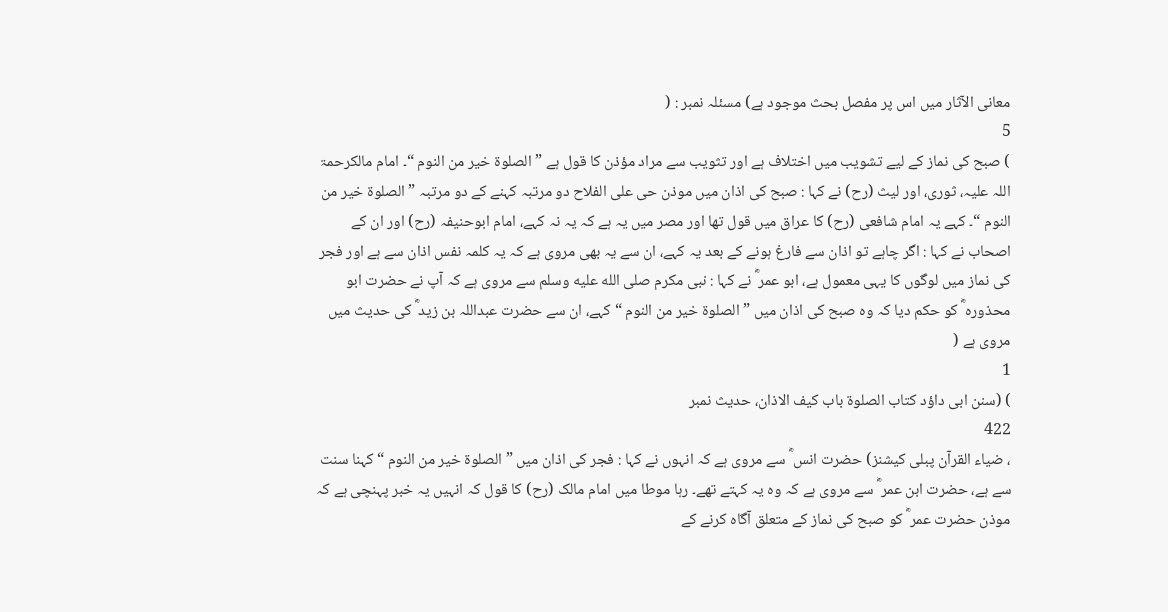معانی الآثار میں اس پر مفصل بحث موجود ہے) مسئلہ نمبر : (
5
) صبح کی نماز کے لیے تشویب میں اختلاف ہے اور تثویب سے مراد مؤذن کا قول ہے ” الصلوۃ خیر من النوم “۔ امام مالکرحمۃ اللہ علیہ، ثوری، اور لیث (رح) نے کہا : صبح کی اذان میں موذن حی علی الفلاح دو مرتبہ کہنے کے دو مرتبہ ” الصلوۃ خیر من النوم “۔ کہے یہ امام شافعی (رح) کا عراق میں قول تھا اور مصر میں یہ ہے کہ یہ نہ کہے، امام ابوحنیفہ (رح) اور ان کے اصحاب نے کہا : اگر چاہے تو اذان سے فارغ ہونے کے بعد یہ کہے، ان سے یہ بھی مروی ہے کہ یہ کلمہ نفس اذان سے ہے اور فجر کی نماز میں لوگوں کا یہی معمول ہے، ابو عمر ؓ نے کہا : نبی مکرم صلى الله عليه وسلم سے مروی ہے کہ آپ نے حضرت ابو محذورہ ؓ کو حکم دیا کہ وہ صبح کی اذان میں ” الصلوۃ خیر من النوم “ کہے، ان سے حضرت عبداللہ بن زید ؓ کی حدیث میں مروی ہے (
1
) (سنن ابی داؤد کتاب الصلوۃ باب کیف الاذان، حدیث نمبر
422
، ضیاء القرآن پبلی کیشنز) حضرت انس ؓ سے مروی ہے کہ انہوں نے کہا : فجر کی اذان میں ” الصلوۃ خیر من النوم “ کہنا سنت سے ہے، حضرت ابن عمر ؓ سے مروی ہے کہ وہ یہ کہتے تھے۔ رہا موطا میں امام مالک (رح) کا قول کہ انہیں یہ خبر پہنچی ہے کہ موذن حضرت عمر ؓ کو صبح کی نماز کے متعلق آگاہ کرنے کے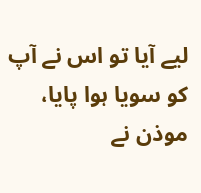لیے آیا تو اس نے آپ کو سویا ہوا پایا، موذن نے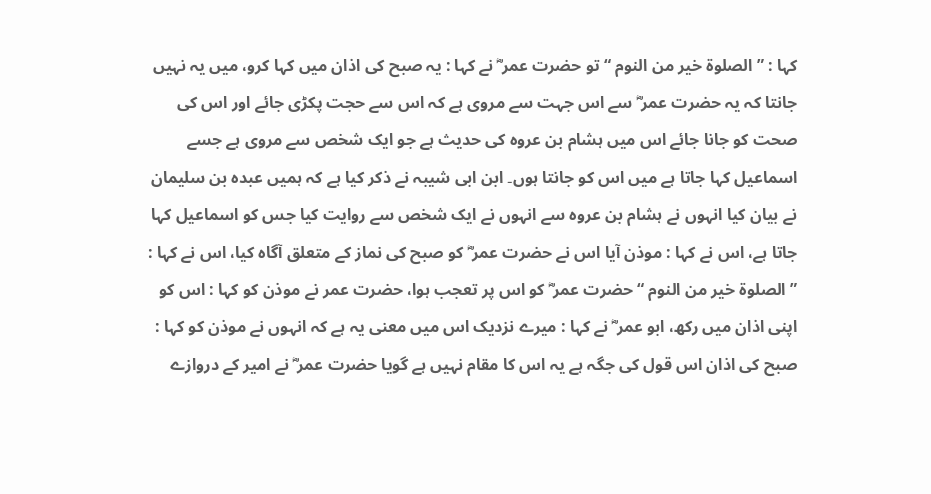کہا : ” الصلوۃ خیر من النوم “ تو حضرت عمر ؓ نے کہا : یہ صبح کی اذان میں کہا کرو، میں یہ نہیں جانتا کہ یہ حضرت عمر ؓ سے اس جہت سے مروی ہے کہ اس سے حجت پکڑی جائے اور اس کی صحت کو جانا جائے اس میں ہشام بن عروہ کی حدیث ہے جو ایک شخص سے مروی ہے جسے اسماعیل کہا جاتا ہے میں اس کو جانتا ہوں۔ ابن ابی شیبہ نے ذکر کیا ہے کہ ہمیں عبدہ بن سلیمان نے بیان کیا انہوں نے ہشام بن عروہ سے انہوں نے ایک شخص سے روایت کیا جس کو اسماعیل کہا جاتا ہے، اس نے کہا : موذن آیا اس نے حضرت عمر ؓ کو صبح کی نماز کے متعلق آگاہ کیا، اس نے کہا : ” الصلوۃ خیر من النوم “ حضرت عمر ؓ کو اس پر تعجب ہوا، حضرت عمر نے موذن کو کہا : اس کو اپنی اذان میں رکھ، ابو عمر ؓ نے کہا : میرے نزدیک اس میں معنی یہ ہے کہ انہوں نے موذن کو کہا : صبح کی اذان اس قول کی جگہ ہے یہ اس کا مقام نہیں ہے گویا حضرت عمر ؓ نے امیر کے دروازے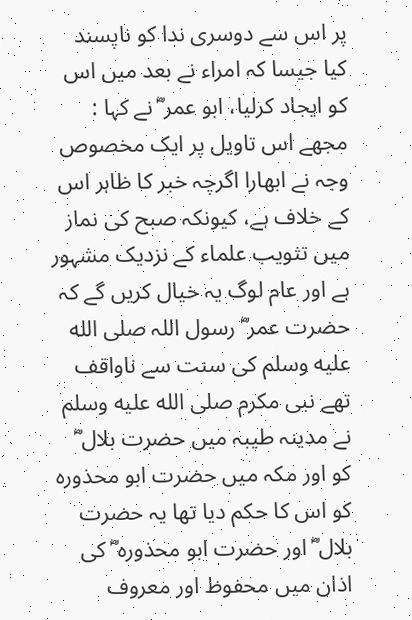پر اس سے دوسری ندا کو ناپسند کیا جیسا کہ امراء نے بعد میں اس کو ایجاد کرلیا، ابو عمر ؓ نے کہا : مجھے اس تاویل پر ایک مخصوص وجہ نے ابھارا اگرچہ خبر کا ظاہر اس کے خلاف ہے، کیونکہ صبح کی نماز میں تثویب علماء کے نزدیک مشہور ہے اور عام لوگ یہ خیال کریں گے کہ حضرت عمر ؓ رسول اللہ صلى الله عليه وسلم کی سنت سے ناواقف تھے نبی مکرم صلى الله عليه وسلم نے مدینہ طیبہ میں حضرت بلال ؓ کو اور مکہ میں حضرت ابو محذورہ کو اس کا حکم دیا تھا یہ حضرت بلال ؓ اور حضرت ابو محذورہ ؓ کی اذان میں محفوظ اور معروف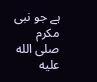ہے جو نبی مکرم صلى الله عليه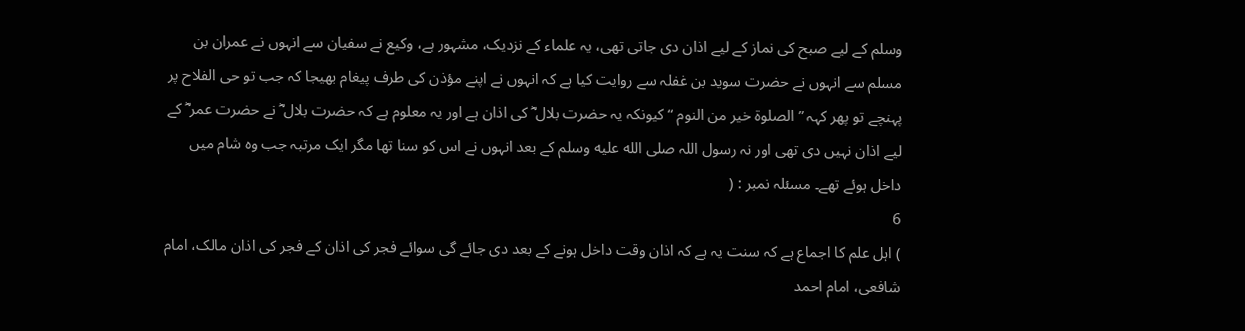وسلم کے لیے صبح کی نماز کے لیے اذان دی جاتی تھی، یہ علماء کے نزدیک، مشہور ہے، وکیع نے سفیان سے انہوں نے عمران بن مسلم سے انہوں نے حضرت سوید بن غفلہ سے روایت کیا ہے کہ انہوں نے اپنے مؤذن کی طرف پیغام بھیجا کہ جب تو حی الفلاح پر پہنچے تو پھر کہہ ” الصلوۃ خیر من النوم “ کیونکہ یہ حضرت بلال ؓ کی اذان ہے اور یہ معلوم ہے کہ حضرت بلال ؓ نے حضرت عمر ؓ کے لیے اذان نہیں دی تھی اور نہ رسول اللہ صلى الله عليه وسلم کے بعد انہوں نے اس کو سنا تھا مگر ایک مرتبہ جب وہ شام میں داخل ہوئے تھے۔ مسئلہ نمبر : (
6
) اہل علم کا اجماع ہے کہ سنت یہ ہے کہ اذان وقت داخل ہونے کے بعد دی جائے گی سوائے فجر کی اذان کے فجر کی اذان مالک، امام شافعی، امام احمد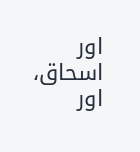اور اسحاق، اور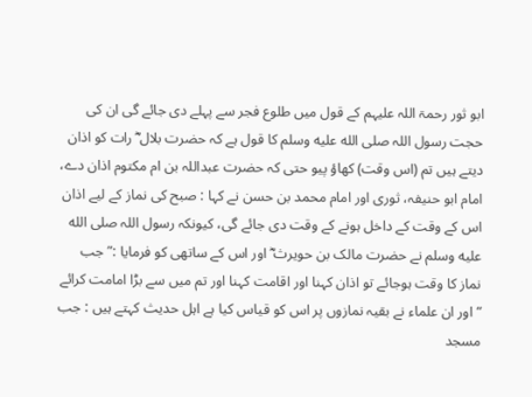ابو ثور رحمۃ اللہ علیہم کے قول میں طلوع فجر سے پہلے دی جائے گی ان کی حجت رسول اللہ صلى الله عليه وسلم کا قول ہے کہ حضرت بلال ؓ رات کو اذان دیتے ہیں تم (اس وقت) کھاؤ پیو حتی کہ حضرت عبداللہ بن ام مکتوم اذان دے، امام ابو حنیفہ، ثوری اور امام محمد بن حسن نے کہا : صبح کی نماز کے لیے اذان اس کے وقت کے داخل ہونے کے وقت دی جائے گی، کیونکہ رسول اللہ صلى الله عليه وسلم نے حضرت مالک بن حویرث ؓ اور اس کے ساتھی کو فرمایا :” جب نماز کا وقت ہوجائے تو اذان کہنا اور اقامت کہنا اور تم میں سے بڑا امامت کرائے “ اور ان علماء نے بقیہ نمازوں پر اس کو قیاس کیا ہے اہل حدیث کہتے ہیں : جب مسجد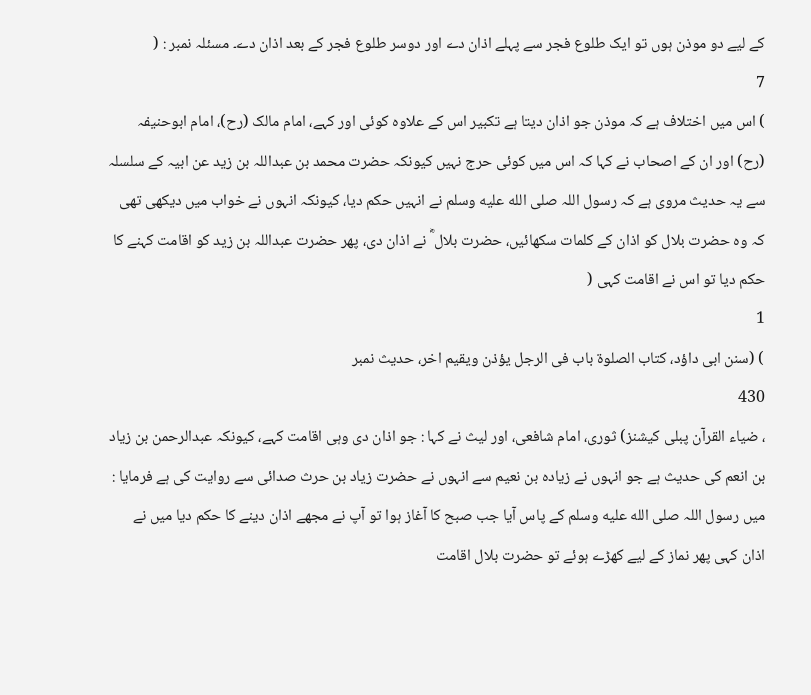کے لیے دو موذن ہوں تو ایک طلوع فجر سے پہلے اذان دے اور دوسر طلوع فجر کے بعد اذان دے۔ مسئلہ نمبر : (
7
) اس میں اختلاف ہے کہ موذن جو اذان دیتا ہے تکبیر اس کے علاوہ کوئی اور کہے، امام مالک (رح)، امام ابوحنیفہ (رح) اور ان کے اصحاب نے کہا کہ اس میں کوئی حرج نہیں کیونکہ حضرت محمد بن عبداللہ بن زید عن ابیہ کے سلسلہ سے یہ حدیث مروی ہے کہ رسول اللہ صلى الله عليه وسلم نے انہیں حکم دیا، کیونکہ انہوں نے خواب میں دیکھی تھی کہ وہ حضرت بلال کو اذان کے کلمات سکھائیں، حضرت بلال ؓ نے اذان دی، پھر حضرت عبداللہ بن زید کو اقامت کہنے کا حکم دیا تو اس نے اقامت کہی (
1
) (سنن ابی داؤد، کتاب الصلوۃ باب فی الرجل یؤذن ویقیم اخر، حدیث نمبر
430
، ضیاء القرآن پبلی کیشنز) ثوری، امام شافعی، اور لیث نے کہا : جو اذان دی وہی اقامت کہے، کیونکہ عبدالرحمن بن زیاد بن انعم کی حدیث ہے جو انہوں نے زیادہ بن نعیم سے انہوں نے حضرت زیاد بن حرث صدائی سے روایت کی ہے فرمایا : میں رسول اللہ صلى الله عليه وسلم کے پاس آیا جب صبح کا آغاز ہوا تو آپ نے مجھے اذان دینے کا حکم دیا میں نے اذان کہی پھر نماز کے لیے کھڑے ہوئے تو حضرت بلال اقامت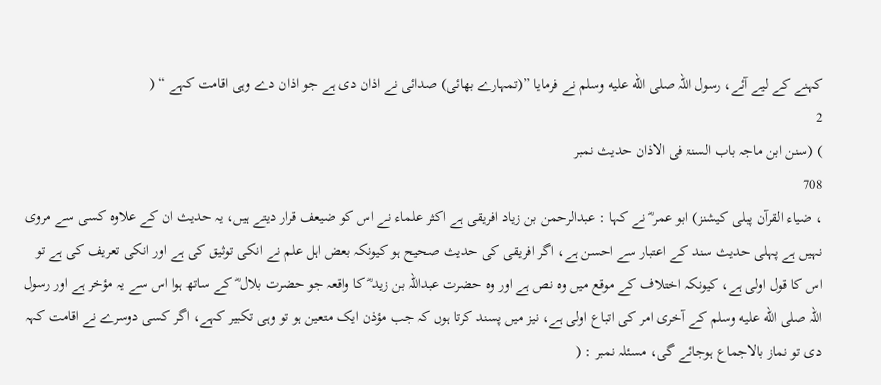کہنے کے لیے آئے، رسول اللہ صلى الله عليه وسلم نے فرمایا ”(تمہارے بھائی) صدائی نے اذان دی ہے جو اذان دے وہی اقامت کہے “ (
2
) (سنن ابن ماجہ باب السنۃ فی الاذان حدیث نمبر
708
، ضیاء القرآن پبلی کیشنز) ابو عمر ؓ نے کہا : عبدالرحمن بن زیاد افریقی ہے اکثر علماء نے اس کو ضیعف قرار دیتے ہیں، یہ حدیث ان کے علاوہ کسی سے مروی نہیں ہے پہلی حدیث سند کے اعتبار سے احسن ہے، اگر افریقی کی حدیث صحیح ہو کیونکہ بعض اہل علم نے انکی توثیق کی ہے اور انکی تعریف کی ہے تو اس کا قول اولی ہے، کیونکہ اختلاف کے موقع میں وہ نص ہے اور وہ حضرت عبداللہ بن زید ؓ کا واقعہ جو حضرت بلال ؓ کے ساتھ ہوا اس سے یہ مؤخر ہے اور رسول اللہ صلى الله عليه وسلم کے آخری امر کی اتباع اولی ہے، نیز میں پسند کرتا ہوں کہ جب مؤذن ایک متعین ہو تو وہی تکبیر کہے، اگر کسی دوسرے نے اقامت کہہ دی تو نماز بالاجماع ہوجائے گی، مسئلہ نمبر : (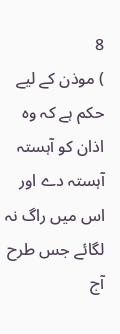8
) موذن کے لیے حکم ہے کہ وہ اذان کو آہستہ آہستہ دے اور اس میں راگ نہ لگائے جس طرح آج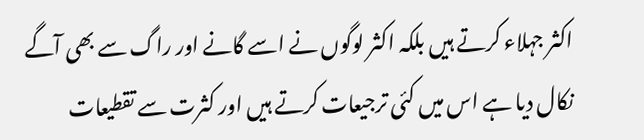اکثر جہلاء کرتے ہیں بلکہ اکثر لوگوں نے اسے گانے اور راگ سے بھی آگے نکال دیا ہے اس میں کئی ترجیعات کرتے ہیں اور کثرت سے تقطیعات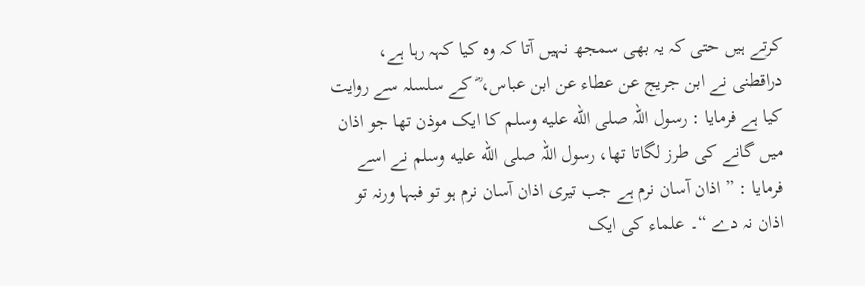کرتے ہیں حتی کہ یہ بھی سمجھ نہیں آتا کہ وہ کیا کہہ رہا ہے، دراقطنی نے ابن جریج عن عطاء عن ابن عباس، ؓ کے سلسلہ سے روایت کیا ہے فرمایا : رسول اللہ صلى الله عليه وسلم کا ایک موذن تھا جو اذان میں گانے کی طرز لگاتا تھا، رسول اللہ صلى الله عليه وسلم نے اسے فرمایا : ” اذان آسان نرم ہے جب تیری اذان آسان نرم ہو تو فبہا ورنہ تو اذان نہ دے “۔ علماء کی ایک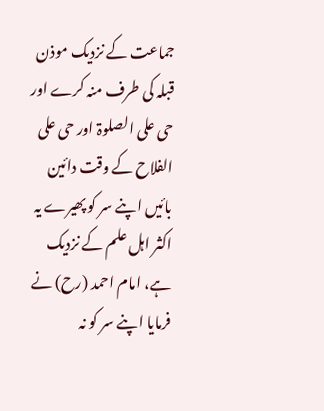جماعت کے نزدیک موذن قبلہ کی طرف منہ کرے اور حی علی الصلوۃ اور حی علی الفلاح کے وقت دائین بائیں اپنے سر کو پھیرے یہ اکثر اہل علم کے نزدیک ہے، امام احمد (رح) نے فرمایا اپنے سر کو نہ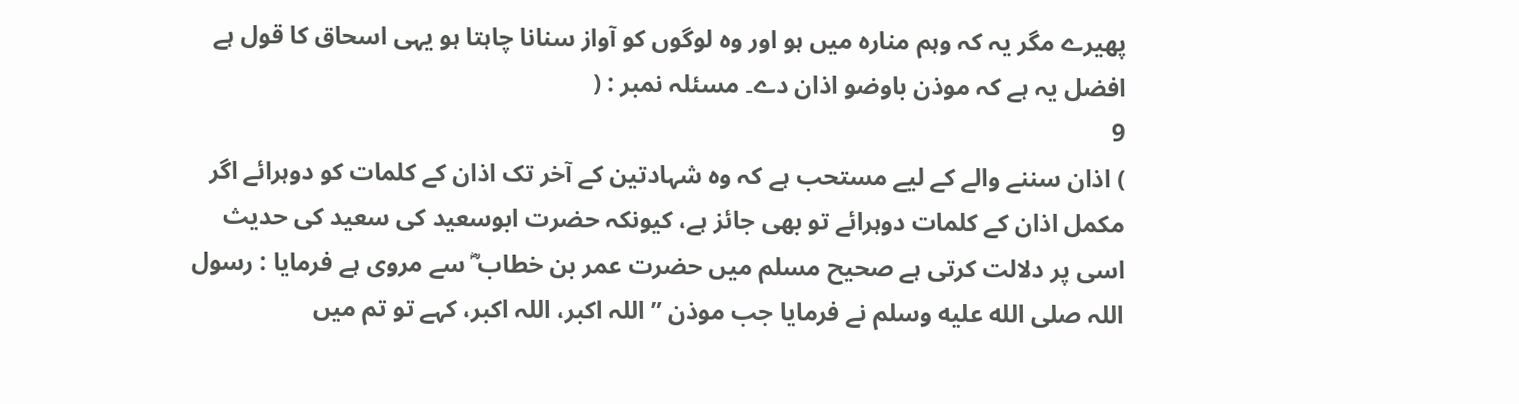پھیرے مگر یہ کہ وہم منارہ میں ہو اور وہ لوگوں کو آواز سنانا چاہتا ہو یہی اسحاق کا قول ہے افضل یہ ہے کہ موذن باوضو اذان دے۔ مسئلہ نمبر : (
9
) اذان سننے والے کے لیے مستحب ہے کہ وہ شہادتین کے آخر تک اذان کے کلمات کو دوہرائے اگر مکمل اذان کے کلمات دوہرائے تو بھی جائز ہے، کیونکہ حضرت ابوسعید کی سعید کی حدیث اسی پر دلالت کرتی ہے صحیح مسلم میں حضرت عمر بن خطاب ؓ سے مروی ہے فرمایا : رسول اللہ صلى الله عليه وسلم نے فرمایا جب موذن ” اللہ اکبر، اللہ اکبر، کہے تو تم میں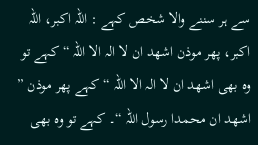سے ہر سننے والا شخص کہے : اللہ اکبر، اللہ اکبر، پھر موذن اشھد ان لا الہ الا اللہ “ کہے تو وہ بھی اشھد ان لا الہ الا اللہ “ کہے پھر موذن ” اشھد ان محمدا رسول اللہ “۔ کہے تو وہ بھی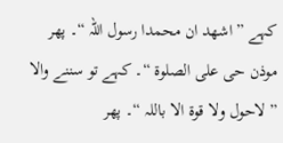کہے ” اشھد ان محمدا رسول اللہ “۔ پھر موذن حی علی الصلوۃ “۔ کہے تو سننے والا ” لاحول ولا قوۃ الا باللہ “۔ پھر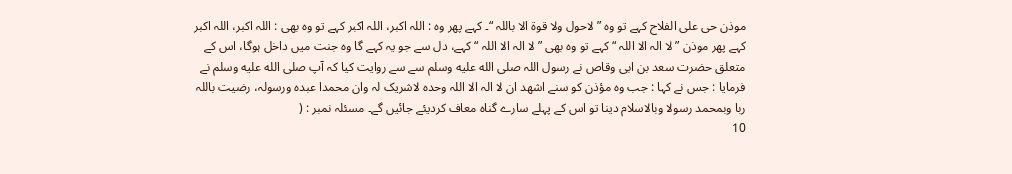موذن حی علی الفلاح کہے تو وہ ” لاحول ولا قوۃ الا باللہ “۔ کہے پھر وہ : اللہ اکبر، اللہ اکبر کہے تو وہ بھی : اللہ اکبر، اللہ اکبر کہے پھر موذن ” لا الہ الا اللہ “ کہے تو وہ بھی ” لا الہ الا اللہ “ کہے، دل سے جو یہ کہے گا وہ جنت میں داخل ہوگا، اس کے متعلق حضرت سعد بن ابی وقاص نے رسول اللہ صلى الله عليه وسلم سے سے روایت کیا کہ آپ صلى الله عليه وسلم نے فرمایا : جس نے کہا : جب وہ مؤذن کو سنے اشھد ان لا الہ الا اللہ وحدہ لاشریک لہ وان محمدا عبدہ ورسولہ، رضیت باللہ ربا وبمحمد رسولا وبالاسلام دینا تو اس کے پہلے سارے گناہ معاف کردیئے جائیں گے۔ مسئلہ نمبر : (
10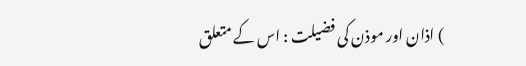) اذان اور موذن کی فضیلت : اس کے متعلق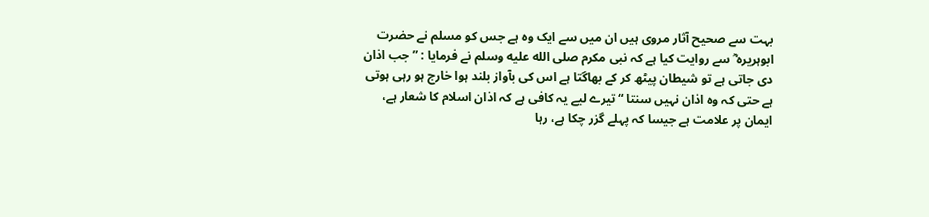بہت سے صحیح آثار مروی ہیں ان میں سے ایک وہ ہے جس کو مسلم نے حضرت ابوہریرہ ؓ سے روایت کیا ہے کہ نبی مکرم صلى الله عليه وسلم نے فرمایا : ” جب اذان دی جاتی ہے تو شیطان پیٹھ کر کے بھاگتا ہے اس کی بآواز بلند ہوا خارج ہو رہی ہوتی ہے حتی کہ وہ اذان نہیں سنتا “ تیرے لیے یہ کافی ہے کہ اذان اسلام کا شعار ہے، ایمان پر علامت ہے جیسا کہ پہلے گزر چکا ہے، رہا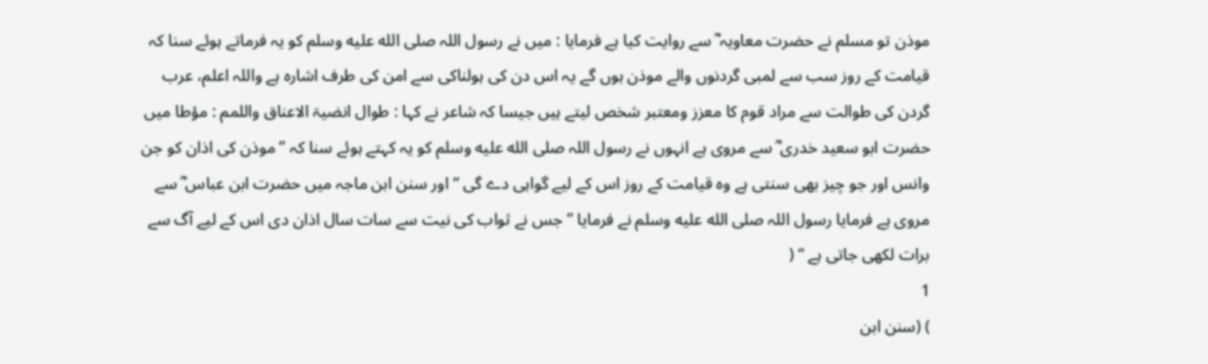موذن تو مسلم نے حضرت معاویہ ؓ سے روایت کیا ہے فرمایا : میں نے رسول اللہ صلى الله عليه وسلم کو یہ فرماتے ہوئے سنا کہ قیامت کے روز سب سے لمبی گردنوں والے موذن ہوں گے یہ اس دن کی ہولناکی سے امن کی طرف اشارہ ہے واللہ اعلم، عرب گردن کی طوالت سے مراد قوم کا معزز ومعتبر شخص لیتے ہیں جیسا کہ شاعر نے کہا : طوال انضیۃ الاعناق واللمم : مؤطا میں حضرت ابو سعید خدری ؓ سے مروی ہے انہوں نے رسول اللہ صلى الله عليه وسلم کو یہ کہتے ہوئے سنا کہ ” موذن کی اذان کو جن وانس اور جو چیز بھی سنتی ہے وہ قیامت کے روز اس کے لیے گواہی دے گی “ اور سنن ابن ماجہ میں حضرت ابن عباس ؓ سے مروی ہے فرمایا رسول اللہ صلى الله عليه وسلم نے فرمایا ” جس نے ثواب کی نیت سے سات سال اذان دی اس کے لیے آگ سے برات لکھی جاتی ہے “ (
1
) (سنن ابن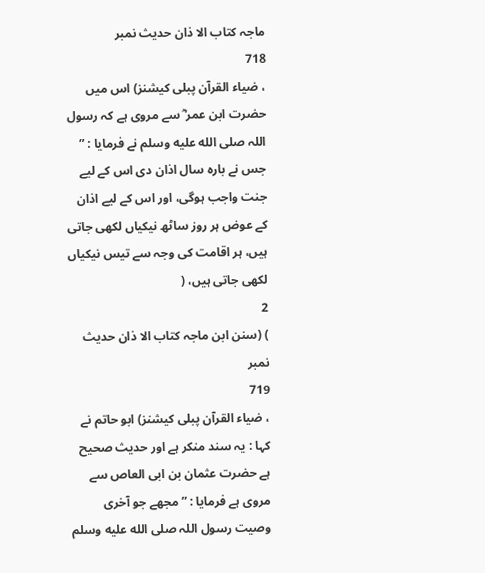ماجہ کتاب الا ذان حدیث نمبر
718
، ضیاء القرآن پبلی کیشنز) اس میں حضرت ابن عمر ؓ سے مروی ہے کہ رسول اللہ صلى الله عليه وسلم نے فرمایا : ” جس نے بارہ سال اذان دی اس کے لیے جنت واجب ہوگی، اور اس کے لیے اذان کے عوض ہر روز ساٹھ نیکیاں لکھی جاتی ہیں، ہر اقامت کی وجہ سے تیس نیکیاں لکھی جاتی ہیں، (
2
) (سنن ابن ماجہ کتاب الا ذان حدیث نمبر
719
، ضیاء القرآن پبلی کیشنز) ابو حاتم نے کہا : یہ سند منکر ہے اور حدیث صحیح ہے حضرت عثمان بن ابی العاص سے مروی ہے فرمایا : ” مجھے جو آخری وصیت رسول اللہ صلى الله عليه وسلم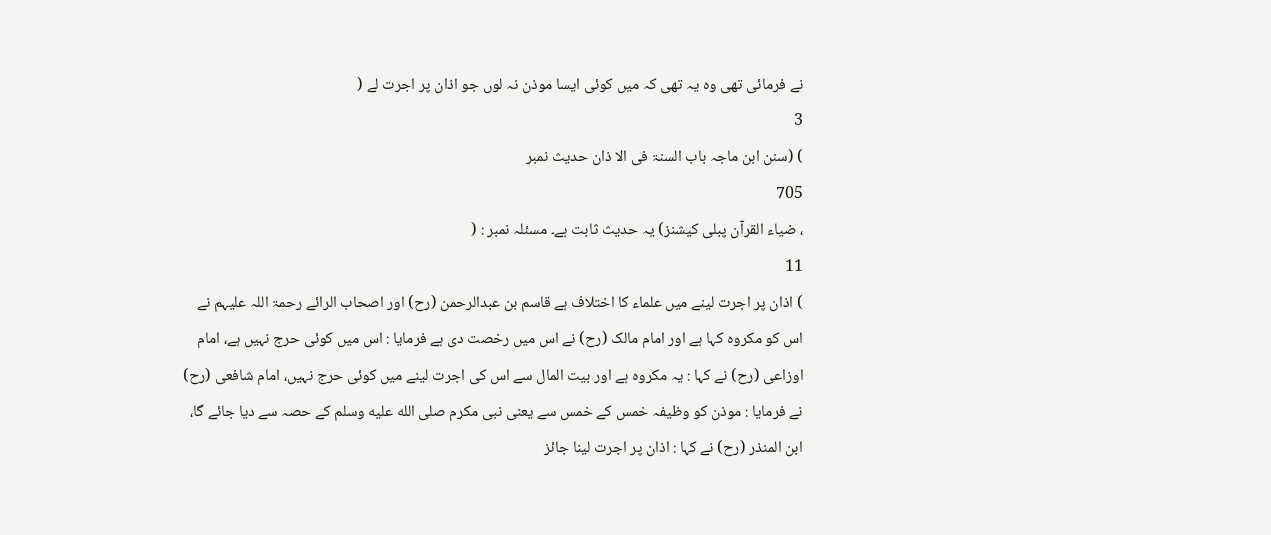نے فرمائی تھی وہ یہ تھی کہ میں کوئی ایسا موذن نہ لوں جو اذان پر اجرت لے (
3
) (سنن ابن ماجہ باب السنۃ فی الا ذان حدیث نمبر
705
، ضیاء القرآن پبلی کیشنز) یہ حدیث ثابت ہے۔ مسئلہ نمبر : (
11
) اذان پر اجرت لینے میں علماء کا اختلاف ہے قاسم بن عبدالرحمن (رح) اور اصحاب الرائے رحمۃ اللہ علیہم نے اس کو مکروہ کہا ہے اور امام مالک (رح) نے اس میں رخصت دی ہے فرمایا : اس میں کوئی حرج نہیں ہے، امام اوزاعی (رح) نے کہا : یہ مکروہ ہے اور بیت المال سے اس کی اجرت لینے میں کوئی حرج نہیں، امام شافعی (رح) نے فرمایا : موذن کو وظیفہ خمس کے خمس سے یعنی نبی مکرم صلى الله عليه وسلم کے حصہ سے دیا جائے گا، ابن المنذر (رح) نے کہا : اذان پر اجرت لینا جائز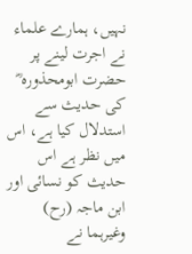نہیں، ہمارے علماء نے اجرت لینے پر حضرت ابومحذورہ ؓ کی حدیث سے استدلال کیا ہے، اس میں نظر ہے اس حدیث کو نسائی اور ابن ماجہ (رح) وغیرہما نے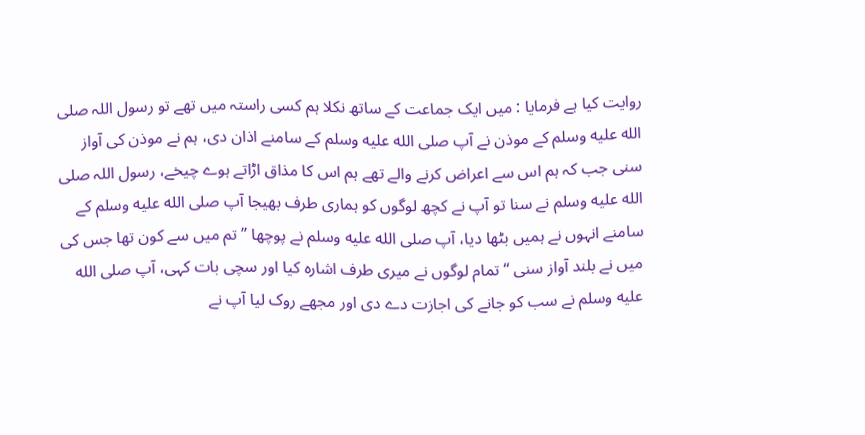روایت کیا ہے فرمایا : میں ایک جماعت کے ساتھ نکلا ہم کسی راستہ میں تھے تو رسول اللہ صلى الله عليه وسلم کے موذن نے آپ صلى الله عليه وسلم کے سامنے اذان دی، ہم نے موذن کی آواز سنی جب کہ ہم اس سے اعراض کرنے والے تھے ہم اس کا مذاق اڑاتے ہوے چیخے، رسول اللہ صلى الله عليه وسلم نے سنا تو آپ نے کچھ لوگوں کو ہماری طرف بھیجا آپ صلى الله عليه وسلم کے سامنے انہوں نے ہمیں بٹھا دیا، آپ صلى الله عليه وسلم نے پوچھا ” تم میں سے کون تھا جس کی میں نے بلند آواز سنی “ تمام لوگوں نے میری طرف اشارہ کیا اور سچی بات کہی، آپ صلى الله عليه وسلم نے سب کو جانے کی اجازت دے دی اور مجھے روک لیا آپ نے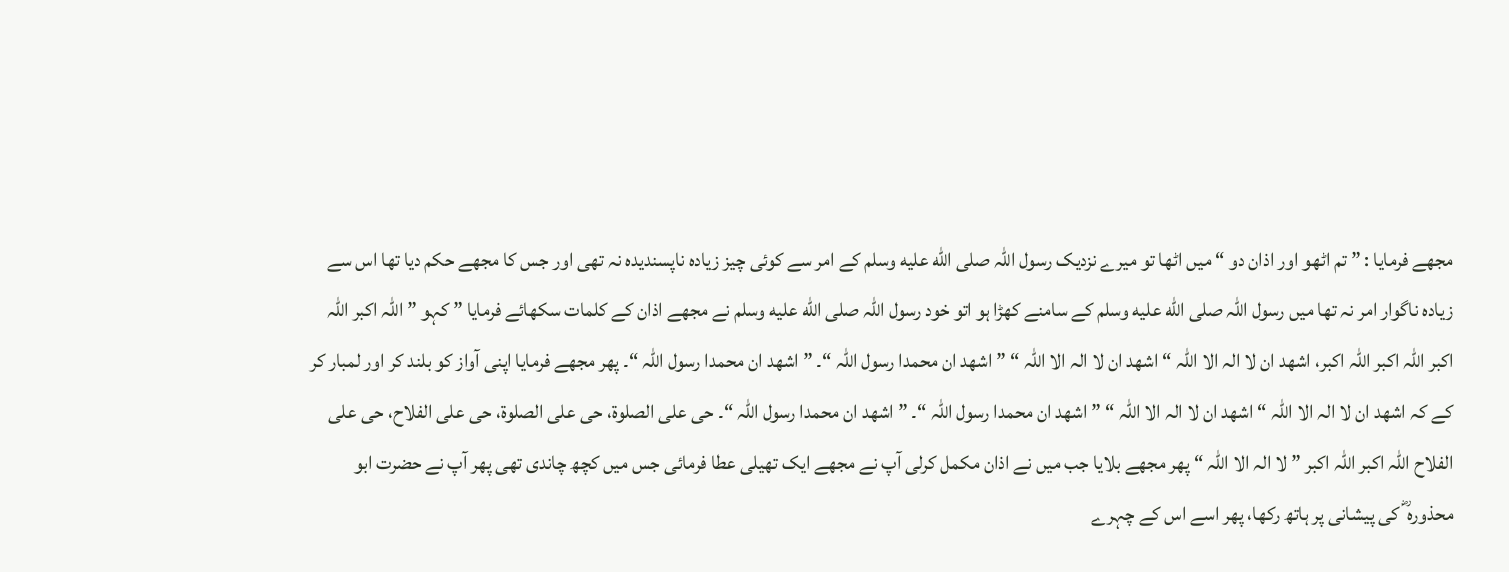مجھے فرمایا : ” تم اٹھو اور اذان دو “ میں اٹھا تو میرے نزدیک رسول اللہ صلى الله عليه وسلم کے امر سے کوئی چیز زیادہ ناپسندیدہ نہ تھی اور جس کا مجھے حکم دیا تھا اس سے زیادہ ناگوار امر نہ تھا میں رسول اللہ صلى الله عليه وسلم کے سامنے کھڑا ہو اتو خود رسول اللہ صلى الله عليه وسلم نے مجھے اذان کے کلمات سکھائے فرمایا ” کہو ” اللہ اکبر اللہ اکبر اللہ اکبر اللہ اکبر، اشھد ان لا الہ الا اللہ “ اشھد ان لا الہ الا اللہ “ ” اشھد ان محمدا رسول اللہ “۔ ” اشھد ان محمدا رسول اللہ “۔ پھر مجھے فرمایا اپنی آواز کو بلند کر اور لمبار کر کے کہ اشھد ان لا الہ الا اللہ “ اشھد ان لا الہ الا اللہ “ ” اشھد ان محمدا رسول اللہ “۔ ” اشھد ان محمدا رسول اللہ “۔ حی علی الصلوۃ، حی علی الصلوۃ، حی علی الفلاح، حی علی الفلاح اللہ اکبر اللہ اکبر ” لا الہ الا اللہ “ پھر مجھے بلایا جب میں نے اذان مکمل کرلی آپ نے مجھے ایک تھیلی عطا فرمائی جس میں کچھ چاندی تھی پھر آپ نے حضرت ابو محذورہ ؓ کی پیشانی پر ہاتھ رکھا، پھر اسے اس کے چہرے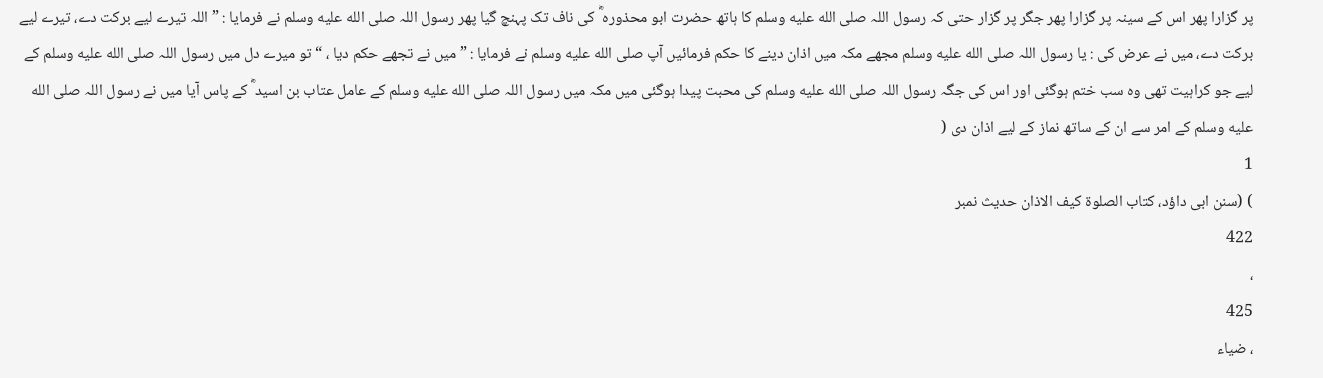پر گزارا پھر اس کے سینہ پر گزارا پھر جگر پر گزار حتی کہ رسول اللہ صلى الله عليه وسلم کا ہاتھ حضرت ابو محذورہ ؓ کی ناف تک پہنچ گیا پھر رسول اللہ صلى الله عليه وسلم نے فرمایا : ” اللہ تیرے لیے برکت دے، تیرے لیے برکت دے، میں نے عرض کی : یا رسول اللہ صلى الله عليه وسلم مجھے مکہ میں اذان دینے کا حکم فرمائیں آپ صلى الله عليه وسلم نے فرمایا : ” میں نے تجھے حکم دیا ، “ تو میرے دل میں رسول اللہ صلى الله عليه وسلم کے لیے جو کراہیت تھی وہ سب ختم ہوگئی اور اس کی جگہ رسول اللہ صلى الله عليه وسلم کی محبت پیدا ہوگئی میں مکہ میں رسول اللہ صلى الله عليه وسلم کے عامل عتاب بن اسید ؓ کے پاس آیا میں نے رسول اللہ صلى الله عليه وسلم کے امر سے ان کے ساتھ نماز کے لیے اذان دی (
1
) (سنن ابی داؤد، کتاب الصلوۃ کیف الاذان حدیث نمبر
422
،
425
، ضیاء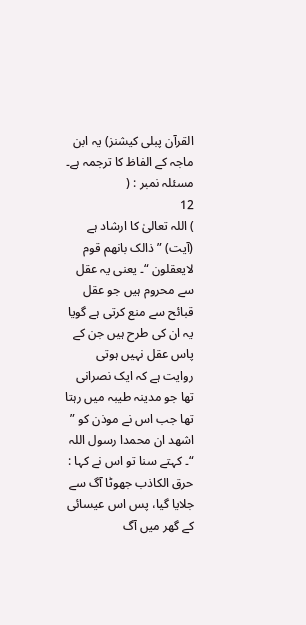القرآن پبلی کیشنز) یہ ابن ماجہ کے الفاظ کا ترجمہ ہے۔ مسئلہ نمبر : (
12
) اللہ تعالیٰ کا ارشاد ہے (آیت) ” ذالک بانھم قوم لایعقلون “۔ یعنی یہ عقل سے محروم ہیں جو عقل قبائح سے منع کرتی ہے گویا یہ ان کی طرح ہیں جن کے پاس عقل نہیں ہوتی روایت ہے کہ ایک نصرانی تھا جو مدینہ طیبہ میں رہتا تھا جب اس نے موذن کو ” اشھد ان محمدا رسول اللہ “۔ کہتے سنا تو اس نے کہا : حرق الکاذب جھوٹا آگ سے جلایا گیا، پس اس عیسائی کے گھر میں آگ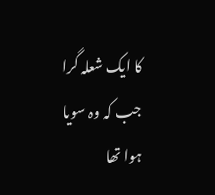کا ایک شعلہ گرا جب کہ وہ سویا ہوا تھا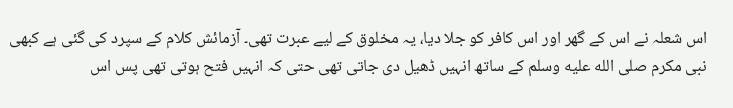اس شعلہ نے اس کے گھر اور اس کافر کو جلا دیا، یہ مخلوق کے لیے عبرت تھی۔ آزمائش کلام کے سپرد کی گئی ہے کبھی نبی مکرم صلى الله عليه وسلم کے ساتھ انہیں ڈھیل دی جاتی تھی حتی کہ انہیں فتح ہوتی تھی پس اس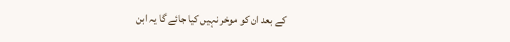کے بعد ان کو موخر نہیں کیا جائے گا یہ ابن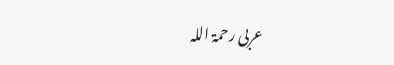عربی رحمۃ اللہ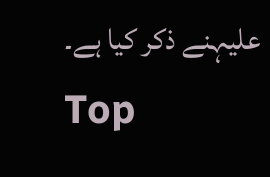علیہنے ذکر کیا ہے۔
Top